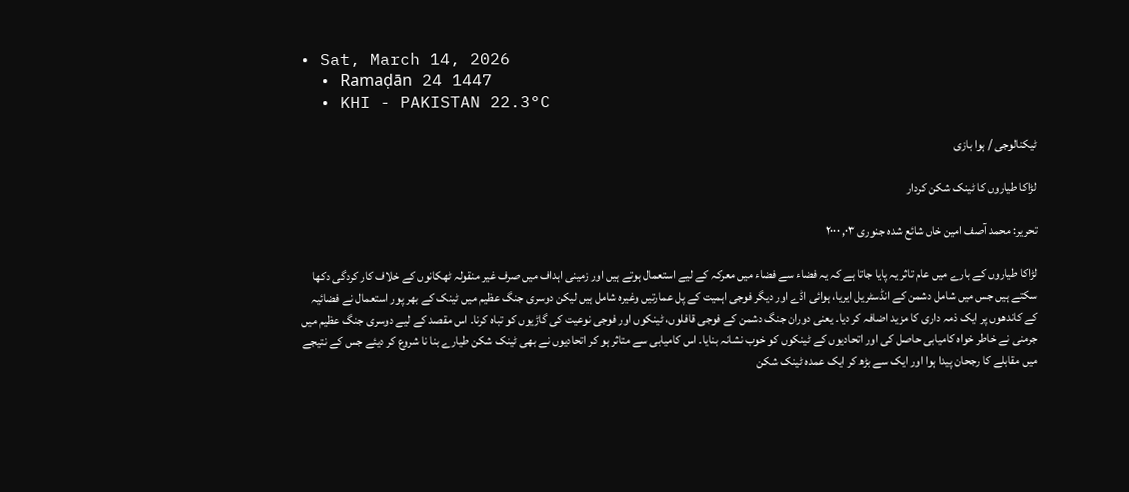• Sat, March 14, 2026
  • Ramaḍān 24 1447
  • KHI - PAKISTAN 22.3°C

ٹیکنالوجی / ہوا بازی

لڑاکا طیاروں کا ٹینک شکن کردار

تحریر: محمد آصف امین خاں شائع شدہ جنوری ۰۳, ۲۰۰۰

لڑاکا طیاروں کے بارے میں عام تاثر یہ پایا جاتا ہے کہ یہ فضاء سے فضاء میں معرکہ کے لیے استعمال ہوتے ہیں اور زمینی اہداف میں صرف غیر منقولہ ٹھکانوں کے خلاف کار کردگی دکھا سکتے ہیں جس میں شامل دشمن کے انڈسٹریل ایریا، ہوائی اڈے اور دیگر فوجی اہمیت کے پل عمارتیں وغیرہ شامل ہیں لیکن دوسری جنگ عظیم میں ٹینک کے بھر پور استعمال نے فضائیہ کے کاندھوں پر ایک ذمہ داری کا مزید اضافہ کر دیا۔ یعنی دوران جنگ دشمن کے فوجی قافلوں، ٹینکوں اور فوجی نوعیت کی گاڑیوں کو تباہ کرنا۔ اس مقصد کے لیے دوسری جنگ عظیم میں جرمنی نے خاطر خواہ کامیابی حاصل کی اور اتحادیوں کے ٹینکوں کو خوب نشانہ بنایا۔ اس کامیابی سے متاثر ہو کر اتحادیوں نے بھی ٹینک شکن طیارے بنا نا شروع کر دیئے جس کے نتیجے میں مقابلے کا رجحان پیدا ہوا اور ایک سے بڑھ کر ایک عمدہ ٹینک شکن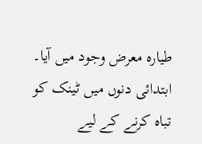طیارہ معرض وجود میں آیا۔ ابتدائی دنوں میں ٹینک کو تباہ کرنے کے لیے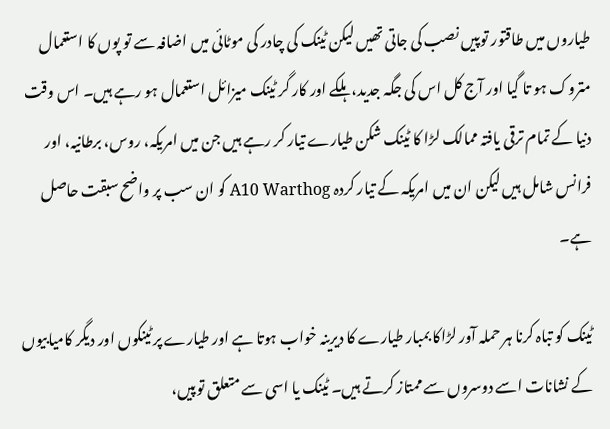طیاروں میں طاقتور توپیں نصب کی جاتی تھیں لیکن ٹینک کی چادر کی موٹائی میں اضافہ سے تو پوں کا استعمال متروک ہو تا گیا اور آج کل اس کی جگہ جدید، ہلکے اور کار گر ٹینک میزائل استعمال ہو رہے ہیں۔ اس وقت دنیا کے تمام ترقی یافتہ ممالک لڑا کا ٹینک شکن طیارے تیار کر رہے ہیں جن میں امریکہ، روس، برطانیہ، اور فرانس شامل ہیں لیکن ان میں امریکہ کے تیار کردہ A10 Warthog کو ان سب پر واضح سبقت حاصل ہے۔

ٹینک کو تباہ کرنا ہر حملہ آور لڑاکا بمبار طیارے کا دیرینہ خواب ہوتا ہے اور طیارے پر ٹینکوں اور دیگر کامیابیوں کے نشانات اسے دوسروں سے ممتاز کرتے ہیں۔ ٹینک یا اسی سے متعلق توپیں،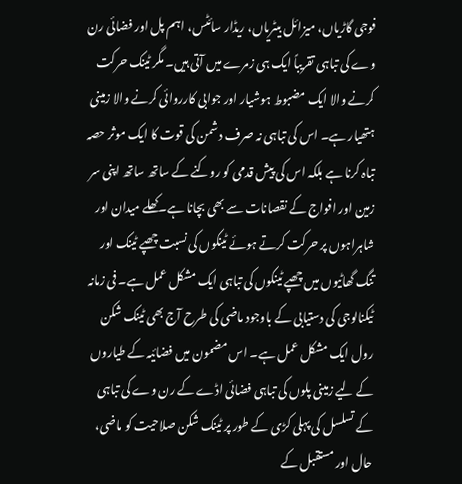فوجی گاڑیاں، میزائل بیٹریاں، ریڈار سائٹس، اہم پل اور فضائی رن وے کی تباہی تقریباً ایک ہی زمرے میں آتی ہیں۔ مگر ٹینک حرکت کرنے والا ایک مضبوط ہوشیار اور جوابی کارروائی کرنے والا زمینی ہتھیار ہے۔ اس کی تباہی نہ صرف دشمن کی قوت کا ایک موثر حصہ تباہ کرنا ہے بلکہ اس کی پیش قدمی کو روکنے کے ساتھ ساتھ اپنی سر زمین اور افواج کے نقصانات سے بھی بچانا ہے۔کھلے میدان اور شاہراہوں پر حرکت کرتے ہوئے ٹینکوں کی نسبت چھپے ٹینک اور تنگ گھاٹیوں میں چھپے ٹینکوں کی تباہی ایک مشکل عمل ہے۔ فی زمانہ ٹیکنالوجی کی دستیابی کے باوجود ماضی کی طرح آج بھی ٹینک شکن رول ایک مشکل عمل ہے۔ اس مضمون میں فضائیہ کے طیاروں کے لیے زمینی پلوں کی تباہی فضائی اڈے کے رن وے کی تباہی کے تسلسل کی پہلی کڑی کے طور پر ٹینک شکن صلاحیت کو ماضی، حال اور مستقبل کے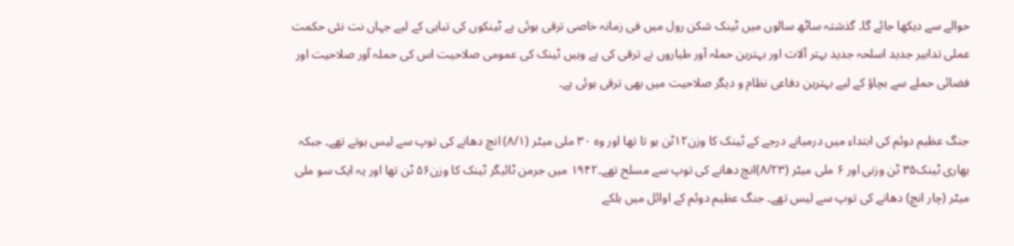حوالے سے دیکھا جائے گا۔ گذشتہ ساٹھ سالوں میں ٹینک شکن رول میں فی زمانہ خاصی ترقی ہوئی ہے ٹینکوں کی تباہی کے لیے جہاں نت نئی حکمت عملی تدابیر جدید اسلحہ جدید بہتر آلات اور بہترین حملہ آور طیاروں نے ترقی کی ہے وہیں ٹینک کی عمومی صلاحیت اس کی حملہ آور صلاحیت اور فضائی حملے سے بچاؤ کے لیے بہترین دفاعی نظام و دیگر صلاحیت میں بھی ترقی ہوئی ہے۔

جنگ عظیم دوئم کی ابتداء میں درمیانے درجے کے ٹینک کا وزن۱۲ٹن ہو تا تھا اور وہ ۳۰ ملی میٹر (۸/۱) انچ دھانے کی توپ سے لیس ہوتے تھے۔ جبکہ بھاری ٹینک۳۵ ٹن وزنی اور ۶ ملی میٹر (۸/۲۳)انچ دھانے کی توپ سے مسلح تھے۔۱۹۴۲ میں جرمن ٹائیگر ٹینک کا وزن۵۶ ٹن تھا اور یہ ایک سو ملی میٹر (چار انچ) دھانے کی توپ سے لیس تھے۔ جنگ عظیم دوئم کے اوائل میں ہلکے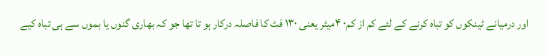اور درمیانے ٹینکوں کو تباہ کرنے کے لئے کم از کم۰ ۴میٹر یعنی ۱۳۰ فٹ کا فاصلہ درکار ہو تا تھا جو کہ بھاری گنوں یا بموں سے ہی تباہ کیے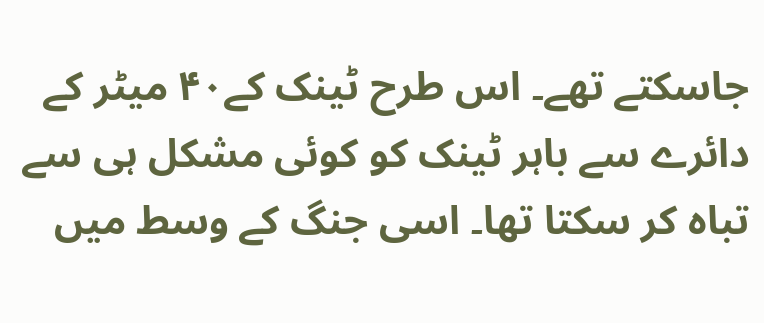جاسکتے تھے۔ اس طرح ٹینک کے۴۰ میٹر کے دائرے سے باہر ٹینک کو کوئی مشکل ہی سے تباہ کر سکتا تھا۔ اسی جنگ کے وسط میں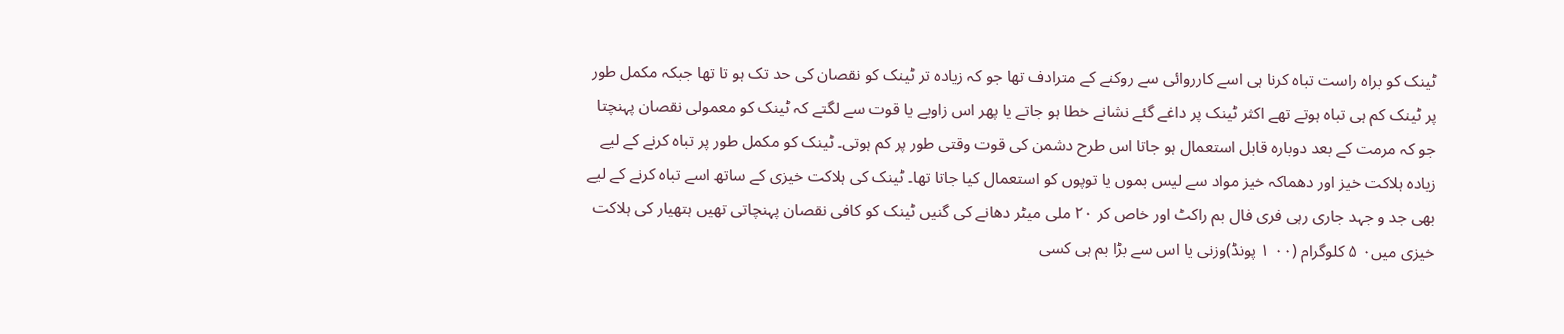ٹینک کو براہ راست تباہ کرنا ہی اسے کارروائی سے روکنے کے مترادف تھا جو کہ زیادہ تر ٹینک کو نقصان کی حد تک ہو تا تھا جبکہ مکمل طور پر ٹینک کم ہی تباہ ہوتے تھے اکثر ٹینک پر داغے گئے نشانے خطا ہو جاتے یا پھر اس زاویے یا قوت سے لگتے کہ ٹینک کو معمولی نقصان پہنچتا جو کہ مرمت کے بعد دوبارہ قابل استعمال ہو جاتا اس طرح دشمن کی قوت وقتی طور پر کم ہوتی۔ ٹینک کو مکمل طور پر تباہ کرنے کے لیے زیادہ ہلاکت خیز اور دھماکہ خیز مواد سے لیس بموں یا توپوں کو استعمال کیا جاتا تھا۔ ٹینک کی ہلاکت خیزی کے ساتھ اسے تباہ کرنے کے لیے بھی جد و جہد جاری رہی فری فال بم راکٹ اور خاص کر ۲۰ ملی میٹر دھانے کی گنیں ٹینک کو کافی نقصان پہنچاتی تھیں ہتھیار کی ہلاکت خیزی میں۰ ۵ کلوگرام (۰۰ ۱ پونڈ)وزنی یا اس سے بڑا بم ہی کسی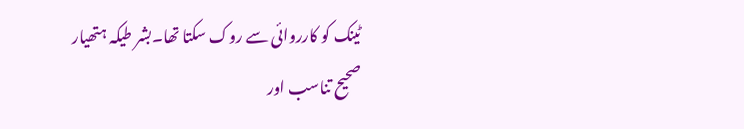ٹینک کو کارروائی سے روک سکتا تھا۔بشر طیکہ ہتھیار صحیح تناسب اور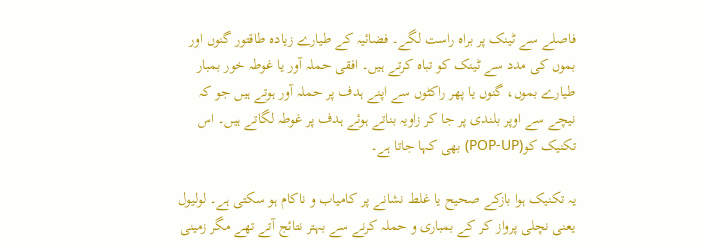فاصلے سے ٹینک پر براہ راست لگے۔ فضائیہ کے طیارے زیادہ طاقتور گنوں اور بموں کی مدد سے ٹینک کو تباہ کرتے ہیں۔ افقی حملہ آور یا غوطہ خور بمبار طیارے بموں، گنوں یا پھر راکٹوں سے اپنے ہدف پر حملہ آور ہوتے ہیں جو کہ نیچے سے اوپر بلندی پر جا کر زاویہ بناتے ہوئے ہدف پر غوطہ لگاتے ہیں۔ اس تکنیک کو(POP-UP) بھی کہا جاتا ہے۔

یہ تکنیک ہوا بازکے صحیح یا غلط نشانے پر کامیاب و ناکام ہو سکتی ہے۔ لولیول یعنی نچلی پرواز کر کے بمباری و حملہ کرنے سے بہتر نتائج آتے تھے مگر زمینی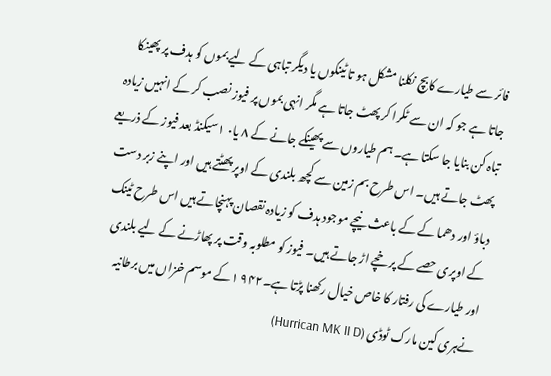فائر سے طیارے کابچ نکلنا مشکل ہو تا ٹینکوں یا دیگر تباہی کے لیے بموں کو ہدف پر پھینکا جاتا ہے جو کہ ان سے ٹکرا کر پھٹ جاتا ہے مگر انہی بموں پر فیوز نصب کر کے انہیں زیادہ تباہ کن بنایا جا سکتا ہے۔ ہم طیاروں سے پھینکے جانے کے ۸ یا۰ ۱سیکنڈ بعد فیوز کے ذریعے پھٹ جاتے ہیں۔ اس طرح بم زمین سے کچھ بلندی کے اوپر پھٹتے ہیں اور اپنے زبر دست دباؤ اور دھما کے کے باعث نیچے موجود ہدف کو زیادہ نقصان پہنچاتے ہیں اس طرح ٹینک کے اوپری حصے کے پرخچے اڑ جاتے ہیں۔ فیوز کو مطلوبہ وقت پر پھاڑنے کے لیے بلندی اور طیارے کی رفتار کا خاص خیال رکھنا پڑتا ہے۔۹۴۲ ۱کے موسم خزاں میں برطانیہ نےہری کین مارک ٹوڈی (Hurrican MK II D)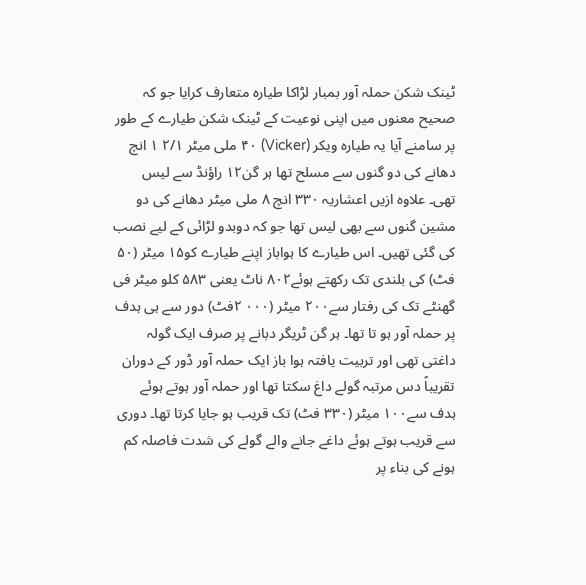ٹینک شکن حملہ آور بمبار لڑاکا طیارہ متعارف کرایا جو کہ صحیح معنوں میں اپنی نوعیت کے ٹینک شکن طیارے کے طور پر سامنے آیا یہ طیارہ ویکر (Vicker) ۴۰ ملی میٹر ۲/۱ ۱ انچ دھانے کی دو گنوں سے مسلح تھا ہر گن۱۲ راؤنڈ سے لیس تھی۔ علاوہ ازیں اعشاریہ ۳۳۰ انچ ۸ ملی میٹر دھانے کی دو مشین گنوں سے بھی لیس تھا جو کہ دوبدو لڑائی کے لیے نصب کی گئی تھیں۔ اس طیارے کا ہواباز اپنے طیارے کو۱۵ میٹر (۵۰ فٹ) کی بلندی تک رکھتے ہوئے۸۰۲ ناٹ یعنی ۵۸۳ کلو میٹر فی گھنٹے تک کی رفتار سے۲۰۰ میٹر (۰۰۰ ۲فٹ) دور سے ہی ہدف پر حملہ آور ہو تا تھا۔ ہر گن ٹریگر دبانے پر صرف ایک گولہ داغتی تھی اور تربیت یافتہ ہوا باز ایک حملہ آور ڈور کے دوران تقریباً دس مرتبہ گولے داغ سکتا تھا اور حملہ آور ہوتے ہوئے ہدف سے۱۰۰ میٹر (۳۳۰ فٹ) تک قریب ہو جایا کرتا تھا۔ دوری سے قریب ہوتے ہوئے داغے جانے والے گولے کی شدت فاصلہ کم ہونے کی بناء پر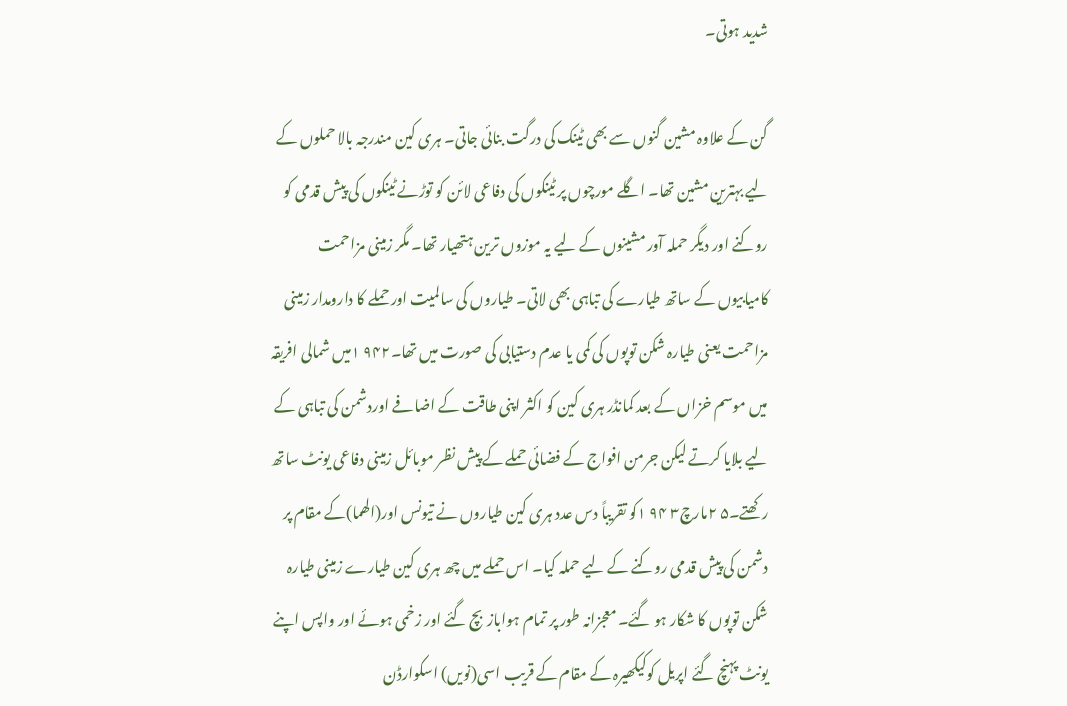شدید ہوتی۔

گن کے علاوہ مشین گنوں سے بھی ٹینک کی درگت بنائی جاتی۔ ہری کین مندرجہ بالا حملوں کے لیے بہترین مشین تھا۔ اگلے مورچوں پر ٹینکوں کی دفاعی لائن کو توڑنے ٹینکوں کی پیش قدمی کو روکنے اور دیگر حملہ آور مشینوں کے لیے یہ موزوں ترین ہتھیار تھا۔ مگر زمینی مزاحمت کامیابیوں کے ساتھ طیارے کی تباہی بھی لاتی۔ طیاروں کی سالمیت اور حملے کا دارومدار زمینی مزاحمت یعنی طیارہ شکن توپوں کی کمی یا عدم دستیابی کی صورت میں تھا۔۹۴۲ ۱میں شمالی افریقہ میں موسم خزاں کے بعد کمانڈر ہری کین کو اکثر اپنی طاقت کے اضافے اوردشمن کی تباہی کے لیے بلایا کرتے لیکن جرمن افواج کے فضائی حملے کے پیش نظر موبائل زمینی دفاعی یونٹ ساتھ رکھتے۔۵ ۲مارچ۳ ۹۴ ۱کو تقریباً دس عدد ہری کین طیاروں نے تیونس اور(الھما)کے مقام پر دشمن کی پیش قدمی روکنے کے لیے حملہ کیا۔ اس حملے میں چھ ہری کین طیارے زمینی طیارہ شکن توپوں کا شکار ہو گئے۔ معجزانہ طور پر تمام ہوابازبچ گئے اور زخمی ہوئے اور واپس اپنے یونٹ پہنچ گئے اپریل کوکیکھیرہ کے مقام کے قریب اسی(نویں) اسکوارڈن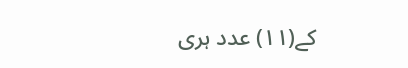کے(۱۱) عدد ہری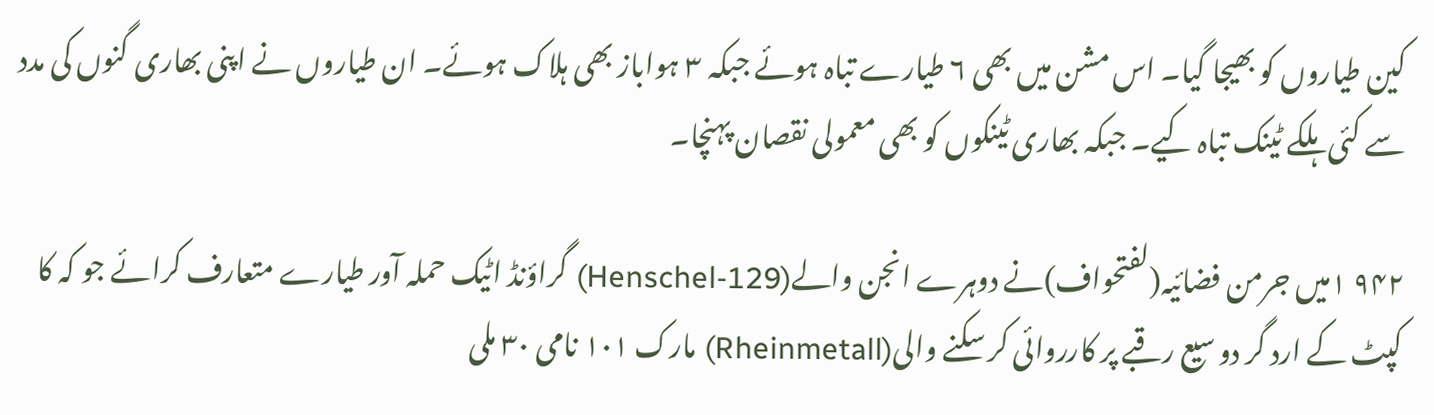کین طیاروں کو بھیجا گیا۔ اس مشن میں بھی ۶ طیارے تباہ ہوئے جبکہ ۳ ہواباز بھی ہلاک ہوئے۔ ان طیاروں نے اپنی بھاری گنوں کی مدد سے کئی ہلکے ٹینک تباہ کیے۔ جبکہ بھاری ٹینکوں کو بھی معمولی نقصان پہنچا۔

۹۴۲ ۱میں جرمن فضائیہ(لفتحواف)نے دوہرے انجن والے(Henschel-129) گراؤنڈ اٹیک حملہ آور طیارے متعارف کرائے جو کہ کا کپٹ کے ارد گر دو سیع رقبے پر کارروائی کر سکنے والی(Rheinmetall) مارک ۱۰۱ نامی ۳۰ ملی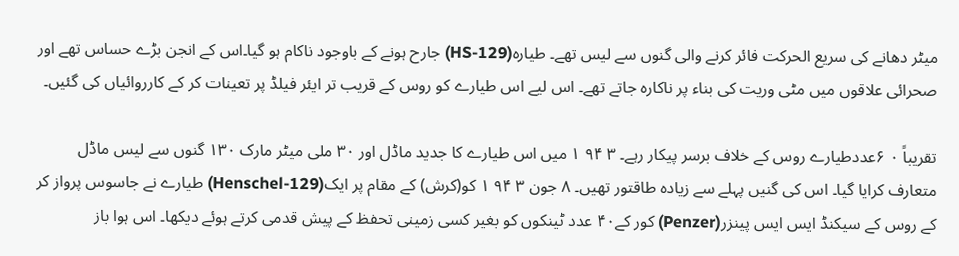میٹر دھانے کی سریع الحرکت فائر کرنے والی گنوں سے لیس تھے۔ طیارہ(HS-129) جارح ہونے کے باوجود ناکام ہو گیا۔اس کے انجن بڑے حساس تھے اور صحرائی علاقوں میں مٹی وریت کی بناء پر ناکارہ جاتے تھے۔ اس لیے اس طیارے کو روس کے قریب تر ایئر فیلڈ پر تعینات کر کے کارروائیاں کی گئیں۔

تقریباً ۰ ۶عددطیارے روس کے خلاف برسر پیکار رہے۔ ۳ ۹۴ ۱ میں اس طیارے کا جدید ماڈل اور ۳۰ ملی میٹر مارک ۱۳۰ گنوں سے لیس ماڈل متعارف کرایا گیا۔ اس کی گنیں پہلے سے زیادہ طاقتور تھیں۔ ۸ جون ۳ ۹۴ ۱ کو(کرش) کے مقام پر ایک(Henschel-129) طیارے نے جاسوس پرواز کر کے روس کے سیکنڈ ایس ایس پینزر(Penzer) کور کے۴۰ عدد ٹینکوں کو بغیر کسی زمینی تحفظ کے پیش قدمی کرتے ہوئے دیکھا۔ اس ہوا باز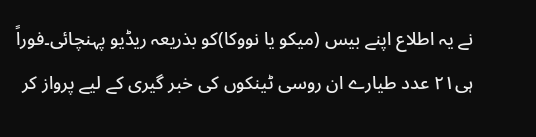نے یہ اطلاع اپنے بیس (میکو یا نووکا)کو بذریعہ ریڈیو پہنچائی۔فوراً ہی۲۱ عدد طیارے ان روسی ٹینکوں کی خبر گیری کے لیے پرواز کر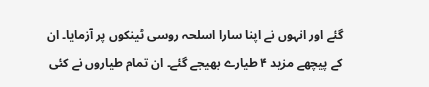گئے اور انہوں نے اپنا سارا اسلحہ روسی ٹینکوں پر آزمایا۔ ان کے پیچھے مزید ۴ طیارے بھیجے گئے۔ ان تمام طیاروں نے کئی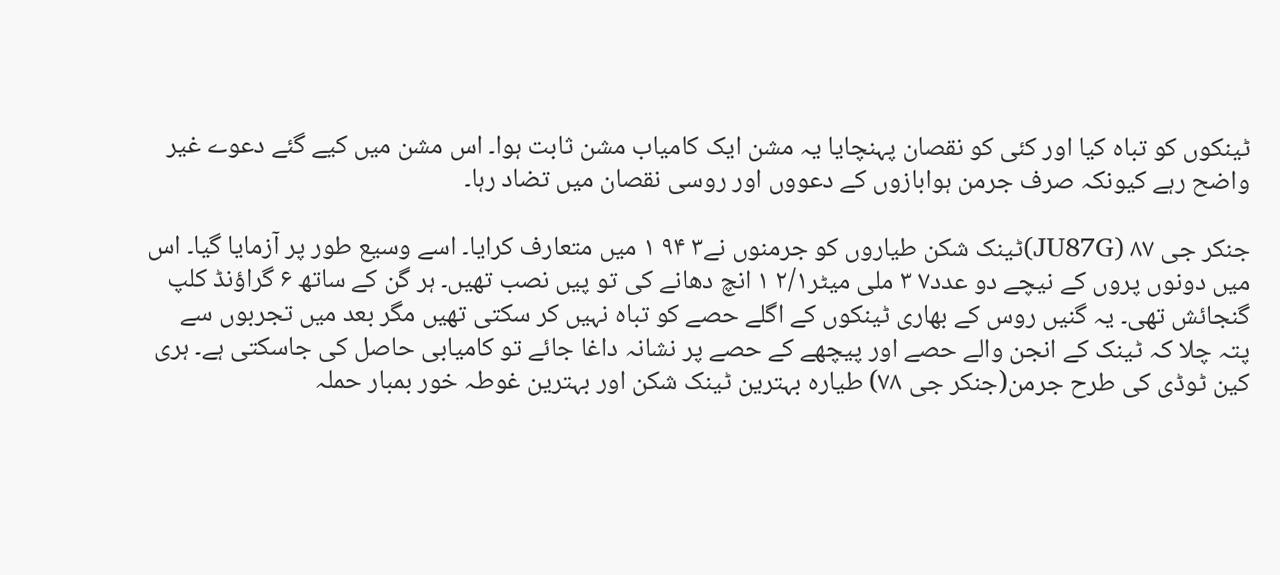ٹینکوں کو تباہ کیا اور کئی کو نقصان پہنچایا یہ مشن ایک کامیاب مشن ثابت ہوا۔ اس مشن میں کیے گئے دعوے غیر واضح رہے کیونکہ صرف جرمن ہوابازوں کے دعووں اور روسی نقصان میں تضاد رہا۔

جنکر جی ۸۷ (JU87G)ٹینک شکن طیاروں کو جرمنوں نے۳ ۹۴ ۱ میں متعارف کرایا۔ اسے وسیع طور پر آزمایا گیا۔ اس میں دونوں پروں کے نیچے دو عدد۷ ۳ ملی میٹر۲/۱ ۱ انچ دھانے کی تو پیں نصب تھیں۔ ہر گن کے ساتھ ۶ گراؤنڈ کلپ گنجائش تھی۔ یہ گنیں روس کے بھاری ٹینکوں کے اگلے حصے کو تباہ نہیں کر سکتی تھیں مگر بعد میں تجربوں سے پتہ چلا کہ ٹینک کے انجن والے حصے اور پیچھے کے حصے پر نشانہ داغا جائے تو کامیابی حاصل کی جاسکتی ہے۔ ہری کین ٹوڈی کی طرح جرمن(جنکر جی ۷۸) طیارہ بہترین ٹینک شکن اور بہترین غوطہ خور بمبار حملہ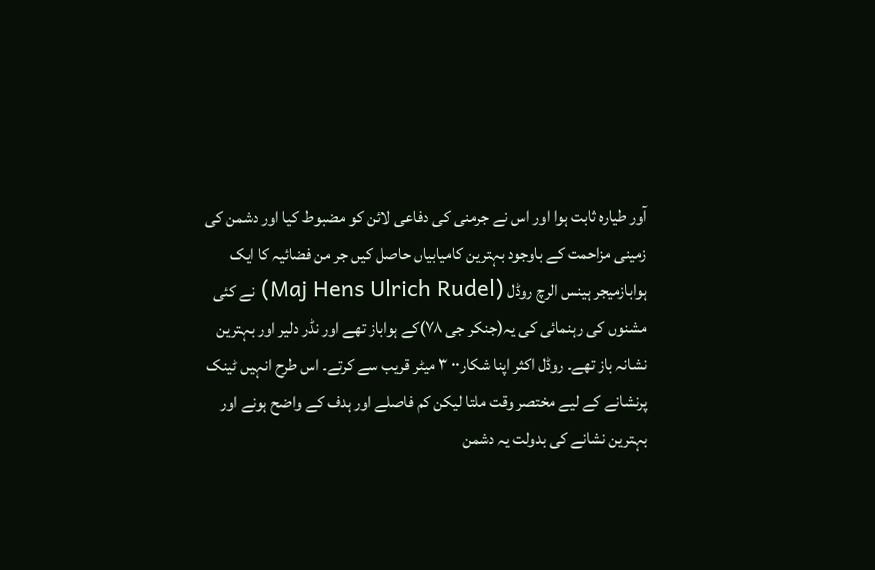آور طیارہ ثابت ہوا اور اس نے جرمنی کی دفاعی لائن کو مضبوط کیا اور دشمن کی زمینی مزاحمت کے باوجود بہترین کامیابیاں حاصل کیں جر من فضائیہ کا ایک ہوابازمیجر ہینس الرچ روڈل (Maj Hens Ulrich Rudel) نے کئی مشنوں کی رہنمائی کی یہ(جنکر جی ۷۸)کے ہواباز تھے اور نڈر دلیر اور بہترین نشانہ باز تھے۔ روڈل اکثر اپنا شکار۰۰ ۳ میٹر قریب سے کرتے۔ اس طرح انہیں ٹینک پرنشانے کے لیے مختصر وقت ملتا لیکن کم فاصلے اور ہدف کے واضح ہونے اور بہترین نشانے کی بدولت یہ دشمن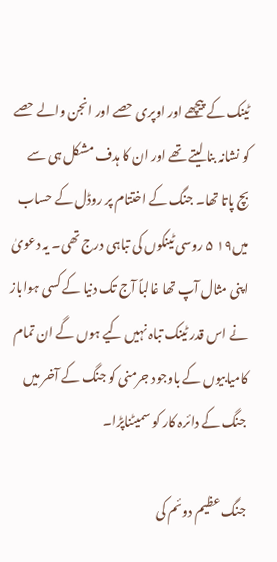ٹینک کے پیچھے اور اوپری حصے اور انجن والے حصے کو نشانہ بنا لیتے تھے اور ان کا ہدف مشکل ہی سے بچ پاتا تھا۔ جنگ کے اختتام پر روڈل کے حساب میں۱۹ ۵ روسی ٹینکوں کی تباہی درج تھی۔ یہ دعویٰ اپنی مثال آپ تھا غالباً آج تک دنیا کے کسی ہواباز نے اس قدر ٹینک تباہ نہیں کیے ہوں گے ان تمام کامیابیوں کے باوجود جرمنی کو جنگ کے آخر میں جنگ کے دائرہ کار کو سمیٹناپڑا۔

جنگ عظیم دوئم کی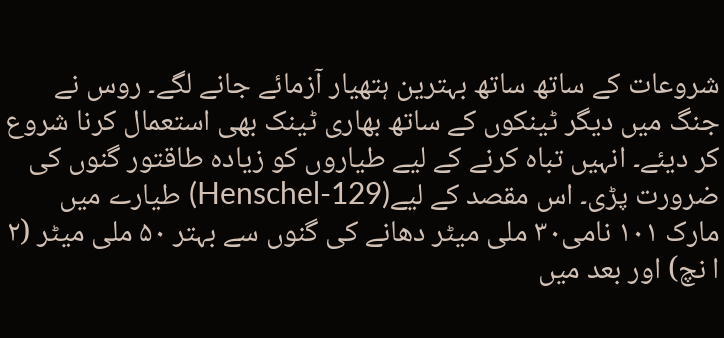شروعات کے ساتھ ساتھ بہترین ہتھیار آزمائے جانے لگے۔ روس نے جنگ میں دیگر ٹینکوں کے ساتھ بھاری ٹینک بھی استعمال کرنا شروع کر دیئے۔ انہیں تباہ کرنے کے لیے طیاروں کو زیادہ طاقتور گنوں کی ضرورت پڑی۔ اس مقصد کے لیے(Henschel-129) طیارے میں مارک ۱۰۱ نامی۳۰ ملی میٹر دھانے کی گنوں سے بہتر ۵۰ ملی میٹر (۲ ا نچ) اور بعد میں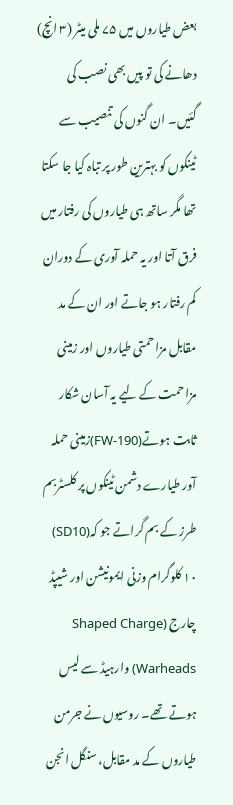بعض طیاروں میں ۷۵ ملی میٹر (۳ انچ) دھانے کی تو پیں بھی نصب کی گئیں۔ ان گنوں کی تنصیب سے ٹینکوں کو بہترین طور پر تباہ کیا جا سکتا تھا مگر ساتھ ہی طیاروں کی رفتار میں فرق آتا اور یہ حملہ آوری کے دوران کم رفتار ہو جاتے اور ان کے مد مقابل مزاحمتی طیاروں اور زمینی مزاحمت کے لیے یہ آسان شکار ثابت ہوتے(FW-190)زمینی حملہ آور طیارے دشمن ٹینکوں پر کلسٹربم طرز کے بم گراتے جو کہ(SD10) ۱۰ کلوگرام وزنی ایمونیشن اور شیپڈ چارج (Shaped Charge Warheads) وارہیڈ سے لیس ہوتے تھے۔ روسیوں نے جرمن طیاروں کے مد مقابل، سنگل انجن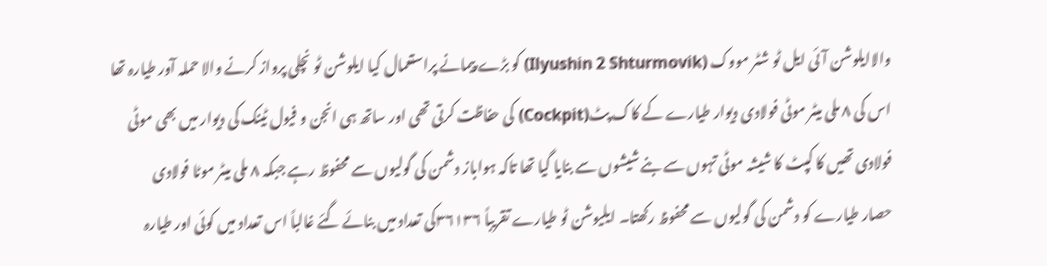والاایلوشن آئی ایل ٹو شٹر مووک (Ilyushin 2 Shturmovik) کو بڑے پیمانے پراستعمال کیا ایلوشن ٹو نچلی پرواز کرنے والا حملہ آور طیارہ تھا اس کی ۸ ملی میٹر موٹی فولادی دیوار طیارے کے کاک پٹ(Cockpit) کی حفاظت کرتی تھی اور ساتھ ہی انجن و فیول ٹینک کی دیوار میں بھی موٹی فولادی تھیں کا کپٹ کا شیشہ موٹی تہوں سے بنے شیشوں سے بنایا گیا تھا تاکہ ہواباز دشمن کی گولیوں سے محفوظ رہے جبکہ ۸ ملی میٹر موٹا فولادی حصار طیارے کو دشمن کی گولیوں سے محفوظ رکھتا۔ ایلیوشن ٹو طیارے تقریباً ۳۶۱۳۶کی تعداد میں بنائے گئے غالباً اس تعداد میں کوئی اور طیارہ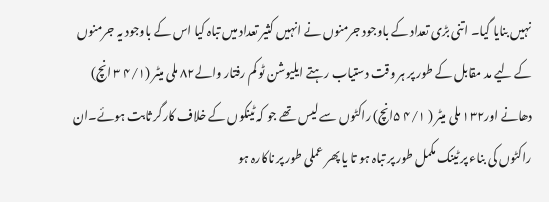نہیں بنایا گیا۔ اتنی بڑی تعداد کے باوجود جرمنوں نے انہیں کثیر تعداد میں تباہ کیا اس کے باوجود یہ جرمنوں کے لیے مد مقابل کے طور پر ہر وقت دستیاب رہتے ایلیوشن ٹو کم رفتار والے۸۲ ملی میٹر (۴/۱ ۳ انچ) دھانے اور۱۳۲ ملی میٹر ( ۴/۱ ۵انچ) راکٹوں سے لیس تھے جو کہ ٹینکوں کے خلاف کارگر ثابت ہوئے۔ان راکٹوں کی بناء پر ٹینک مکمل طور پر تباہ ہو تا یا پھر عملی طور پر ناکارہ ہو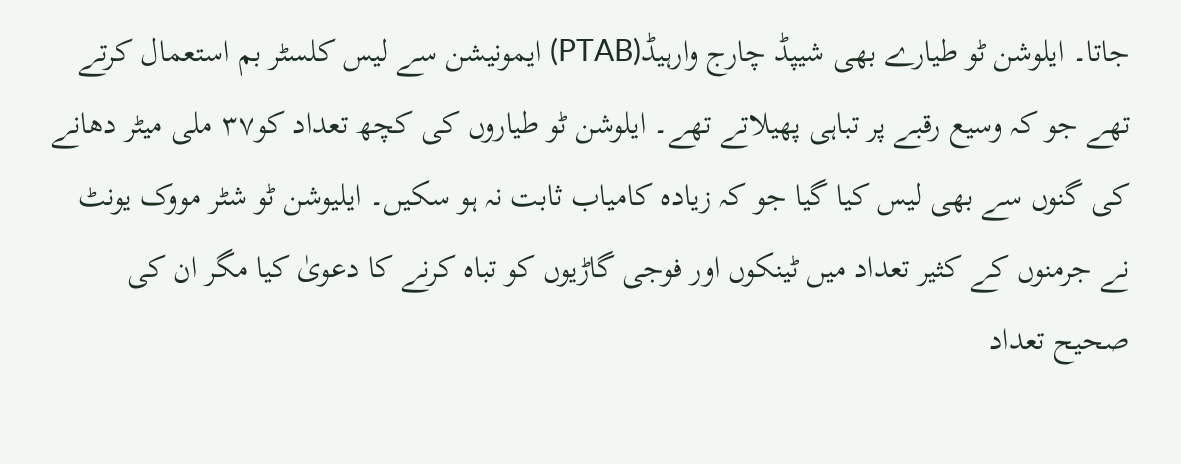جاتا۔ ایلوشن ٹو طیارے بھی شیپڈ چارج وارہیڈ(PTAB) ایمونیشن سے لیس کلسٹر بم استعمال کرتے تھے جو کہ وسیع رقبے پر تباہی پھیلاتے تھے۔ ایلوشن ٹو طیاروں کی کچھ تعداد کو۳۷ ملی میٹر دھانے کی گنوں سے بھی لیس کیا گیا جو کہ زیادہ کامیاب ثابت نہ ہو سکیں۔ ایلیوشن ٹو شٹر مووک یونٹ نے جرمنوں کے کثیر تعداد میں ٹینکوں اور فوجی گاڑیوں کو تباہ کرنے کا دعویٰ کیا مگر ان کی صحیح تعداد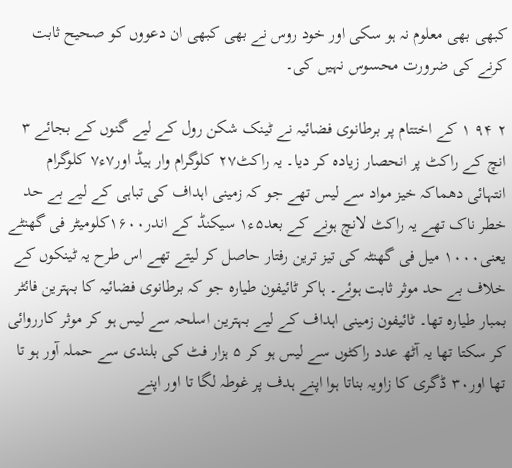کبھی بھی معلوم نہ ہو سکی اور خود روس نے بھی کبھی ان دعووں کو صحیح ثابت کرنے کی ضرورت محسوس نہیں کی۔

۲ ۹۴ ۱ کے اختتام پر برطانوی فضائیہ نے ٹینک شکن رول کے لیے گنوں کے بجائے ۳ انچ کے راکٹ پر انحصار زیادہ کر دیا۔ یہ راکٹ۲۷ کلوگرام وار ہیڈ اور۷ء۷ کلوگرام انتہائی دھماکہ خیز مواد سے لیس تھے جو کہ زمینی اہداف کی تباہی کے لیے بے حد خطر ناک تھے یہ راکٹ لانچ ہونے کے بعد۵ء۱ سیکنڈ کے اندر۱۶۰۰کلومیٹر فی گھنٹے یعنی۱۰۰۰ میل فی گھنٹہ کی تیز ترین رفتار حاصل کر لیتے تھے اس طرح یہ ٹینکوں کے خلاف بے حد موثر ثابت ہوئے۔ ہاکر ٹائیفون طیارہ جو کہ برطانوی فضائیہ کا بہترین فائٹر بمبار طیارہ تھا۔ ٹائیفون زمینی اہداف کے لیے بہترین اسلحہ سے لیس ہو کر موثر کارروائی کر سکتا تھا یہ آٹھ عدد راکٹوں سے لیس ہو کر ۵ ہزار فٹ کی بلندی سے حملہ آور ہو تا تھا اور۳۰ ڈگری کا زاویہ بناتا ہوا اپنے ہدف پر غوطہ لگا تا اور اپنے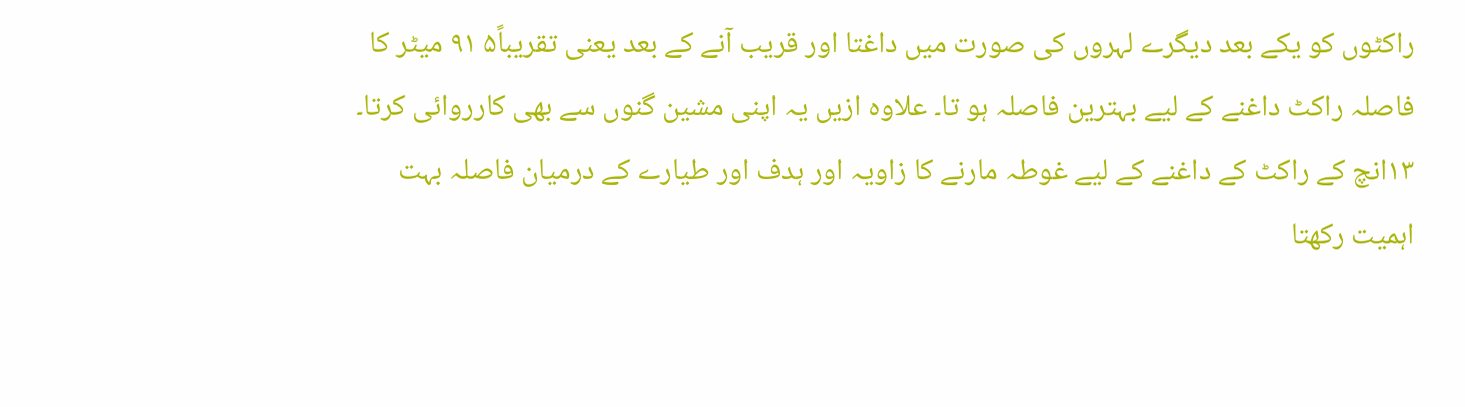راکٹوں کو یکے بعد دیگرے لہروں کی صورت میں داغتا اور قریب آنے کے بعد یعنی تقریباً۵ ۹۱ میٹر کا فاصلہ راکٹ داغنے کے لیے بہترین فاصلہ ہو تا۔ علاوہ ازیں یہ اپنی مشین گنوں سے بھی کارروائی کرتا۔ ۱۳انچ کے راکٹ کے داغنے کے لیے غوطہ مارنے کا زاویہ اور ہدف اور طیارے کے درمیان فاصلہ بہت اہمیت رکھتا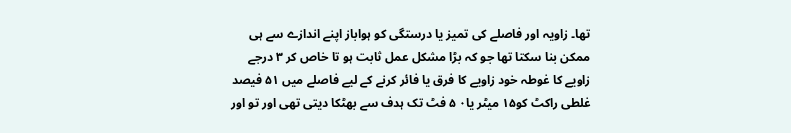تھا۔ زاویہ اور فاصلے کی تمیز یا درستگی کو ہواباز اپنے اندازے سے ہی ممکن بنا سکتا تھا جو کہ بڑا مشکل عمل ثابت ہو تا خاص کر ۳ درجے زاویے کا غوطہ خود زاویے کا فرق یا فائر کرنے کے لیے فاصلے میں ۵۱ فیصد غلطی راکٹ کو۱۵ میٹر یا۰ ۵ فٹ تک ہدف سے بھٹکا دیتی تھی اور تو اور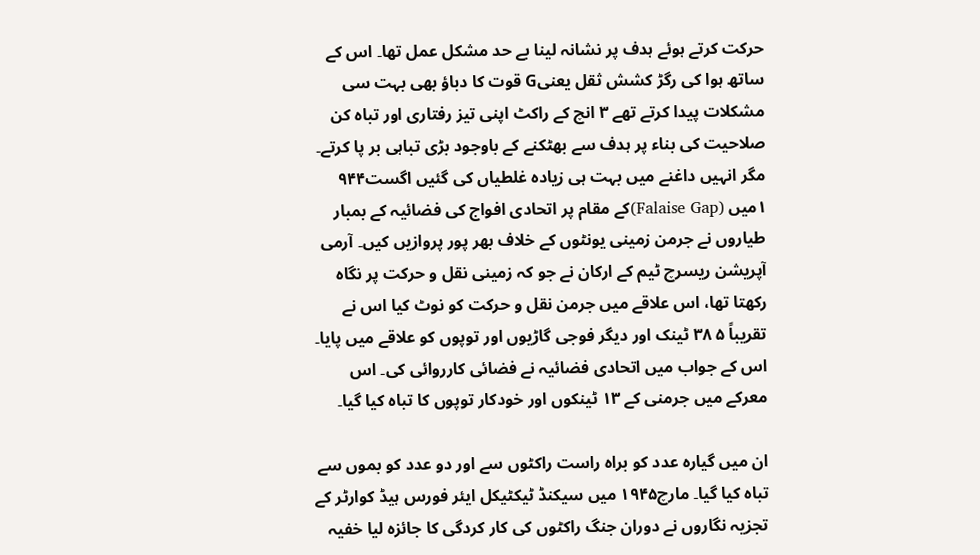حرکت کرتے ہوئے ہدف پر نشانہ لینا بے حد مشکل عمل تھا۔ اس کے ساتھ ہوا کی رگڑ کشش ثقل یعنیG قوت کا دباؤ بھی بہت سی مشکلات پیدا کرتے تھے ۳ انچ کے راکٹ اپنی تیز رفتاری اور تباہ کن صلاحیت کی بناء پر ہدف سے بھٹکنے کے باوجود بڑی تباہی بر پا کرتے۔ مگر انہیں داغنے میں بہت ہی زیادہ غلطیاں کی گئیں اگست۹۴۴ ۱میں (Falaise Gap)کے مقام پر اتحادی افواج کی فضائیہ کے بمبار طیاروں نے جرمن زمینی یونٹوں کے خلاف بھر پور پروازیں کیں۔ آرمی آپریشن ریسرچ ٹیم کے ارکان نے جو کہ زمینی نقل و حرکت پر نگاہ رکھتا تھا، اس علاقے میں جرمن نقل و حرکت کو نوٹ کیا اس نے تقریباً ۵ ۳۸ ٹینک اور دیگر فوجی گاڑیوں اور توپوں کو علاقے میں پایا۔ اس کے جواب میں اتحادی فضائیہ نے فضائی کارروائی کی۔ اس معرکے میں جرمنی کے ۱۳ ٹینکوں اور خودکار توپوں کا تباہ کیا گیا۔

ان میں گیارہ عدد کو براہ راست راکٹوں سے اور دو عدد کو بموں سے تباہ کیا گیا۔ مارچ۱۹۴۵ میں سیکنڈ ٹیکٹیکل ایئر فورس ہیڈ کوارٹر کے تجزیہ نگاروں نے دوران جنگ راکٹوں کی کار کردگی کا جائزہ لیا خفیہ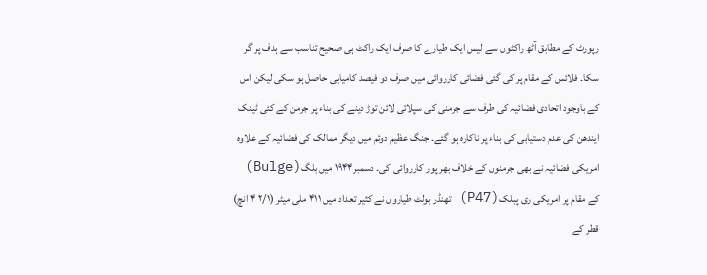رپورٹ کے مطابق آٹھ راکٹوں سے لیس ایک طیارے کا صرف ایک راکٹ ہی صحیح تناسب سے ہدف پر گر سکا۔ فلائس کے مقام پر کی گئی فضائی کارروائی میں صرف دو فیصد کامیابی حاصل ہو سکی لیکن اس کے باوجود اتحادی فضائیہ کی طرف سے جرمنی کی سپلائی لائن توڑ دینے کی بناء پر جرمن کے کئی ٹینک ایندھن کی عدم دستیابی کی بناء پر ناکارہ ہو گئے۔ جنگ عظیم دوئم میں دیگر ممالک کی فضائیہ کے علاوہ امریکی فضائیہ نے بھی جرمنوں کے خلاف بھر پور کارروائی کی۔ دسمبر۱۹۴۴ میں بلگ(Bulge) کے مقام پر امریکی ری پبلک(P47) تھنڈر بولٹ طیاروں نے کثیر تعداد میں ۴۱۱ ملی میٹر (۲/۱ ۴ انچ) قطر کے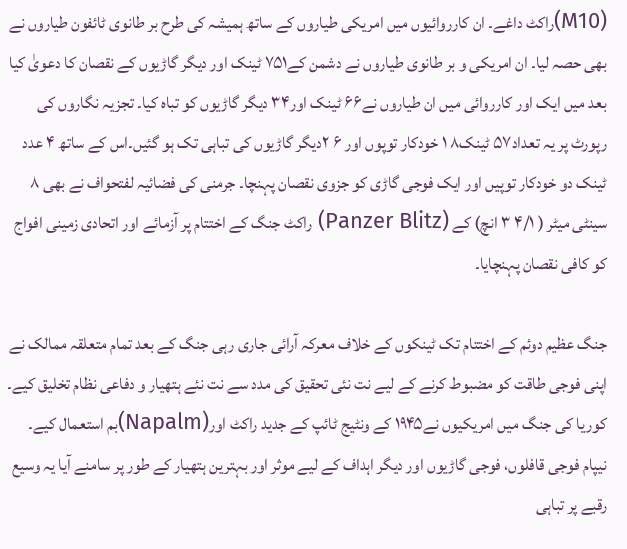(M10)راکٹ داغے۔ ان کارروائیوں میں امریکی طیاروں کے ساتھ ہمیشہ کی طرح بر طانوی ٹائفون طیاروں نے بھی حصہ لیا۔ ان امریکی و بر طانوی طیاروں نے دشمن کے۷۵۱ ٹینک اور دیگر گاڑیوں کے نقصان کا دعویٰ کیا بعد میں ایک اور کارروائی میں ان طیاروں نے۶۶ ٹینک اور۳۴ دیگر گاڑیوں کو تباہ کیا۔ تجزیہ نگاروں کی رپورٹ پر یہ تعداد۵۷ ٹینک۸ ۱ خودکار توپوں اور ۶ ۲دیگر گاڑیوں کی تباہی تک ہو گئیں۔اس کے ساتھ ۴ عدد ٹینک دو خودکار توپیں اور ایک فوجی گاڑی کو جزوی نقصان پہنچا۔ جرمنی کی فضائیہ لفتحواف نے بھی ۸ سینٹی میٹر ( ۴/۱ ۳ انچ) کے (Panzer Blitz) راکٹ جنگ کے اختتام پر آزمائے اور اتحادی زمینی افواج کو کافی نقصان پہنچایا۔

جنگ عظیم دوئم کے اختتام تک ٹینکوں کے خلاف معرکہ آرائی جاری رہی جنگ کے بعد تمام متعلقہ ممالک نے اپنی فوجی طاقت کو مضبوط کرنے کے لیے نت نئی تحقیق کی مدد سے نت نئے ہتھیار و دفاعی نظام تخلیق کیے۔ کوریا کی جنگ میں امریکیوں نے۱۹۴۵ کے ونٹیج ٹائپ کے جدید راکٹ اور(Napalm)بم استعمال کیے۔ نیپام فوجی قافلوں، فوجی گاڑیوں اور دیگر اہداف کے لیے موثر اور بہترین ہتھیار کے طور پر سامنے آیا یہ وسیع رقبے پر تباہی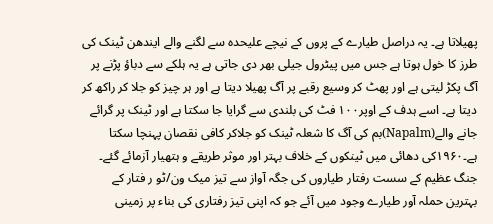پھیلاتا ہے۔ یہ دراصل طیارے کے پروں کے نیچے علیحدہ سے لگنے والے ایندھن ٹینک کی طرز کا خول ہوتا ہے جس میں پیٹرول جیلی بھر دی جاتی ہے یہ ہلکے سے دباؤ پڑنے پر آگ پکڑ لیتی ہے اور پھٹ کر وسیع رقبے پر آگ پھیلا دیتا ہے اور ہر چیز کو جلا کر راکھ کر دیتا ہے۔ اسے ہدف کے اوپر۱۰۰ فٹ کی بلندی سے گرایا جا سکتا ہے اور ٹینک پر گرائے جانے والے(Napalm)بم کی آگ کا شعلہ ٹینک کو جلاکر کافی نقصان پہنچا سکتا ہے۔۱۹۶۰کی دھائی میں ٹینکوں کے خلاف بہتر اور موثر طریقے و ہتھیار آزمائے گئے۔ جنگ عظیم کے سست رفتار طیاروں کی جگہ آواز سے تیز میک ون/ٹو ر فتار کے بہترین حملہ آور طیارے وجود میں آئے جو کہ اپنی تیز رفتاری کی بناء پر زمینی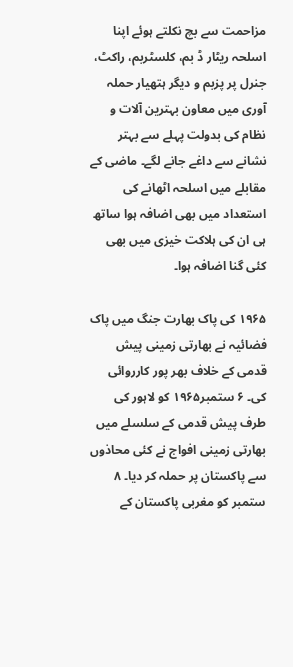مزاحمت سے بچ نکلتے ہوئے اپنا اسلحہ ریٹار ڈ بم، کلسٹربم، راکٹ، جنرل پر پزبم و دیگر ہتھیار حملہ آوری میں معاون بہترین آلات و نظام کی بدولت پہلے سے بہتر نشانے سے داغے جانے لگے۔ ماضی کے مقابلے میں اسلحہ اٹھانے کی استعداد میں بھی اضافہ ہوا ساتھ ہی ان کی ہلاکت خیزی میں بھی کئی گنا اضافہ ہوا۔

۱۹۶۵ کی پاک بھارت جنگ میں پاک فضائیہ نے بھارتی زمینی پیش قدمی کے خلاف بھر پور کارروائی کی۔ ۶ ستمبر۱۹۶۵ کو لاہور کی طرف پیش قدمی کے سلسلے میں بھارتی زمینی افواج نے کئی محاذوں سے پاکستان پر حملہ کر دیا۔ ۸ ستمبر کو مغربی پاکستان کے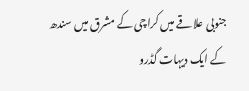جنوبی علاقے میں کراچی کے مشرق میں سندھ کے ایک دیہات گڈرو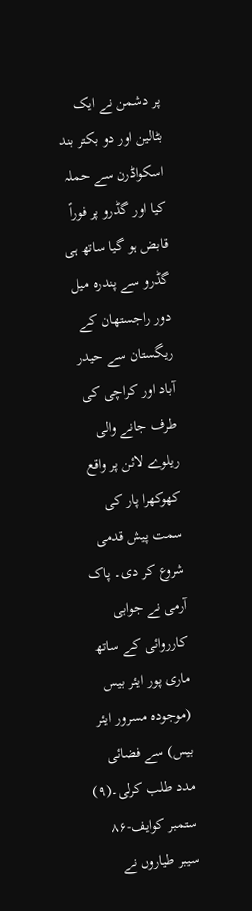پر دشمن نے ایک بٹالین اور دو بکتر بند اسکواڈرن سے حملہ کیا اور گڈرو پر فوراً قابض ہو گیا ساتھ ہی گڈرو سے پندرہ میل دور راجستھان کے ریگستان سے حیدر آباد اور کراچی کی طرف جانے والی ریلوے لائن پر واقع کھوکھرا پار کی سمت پیش قدمی شروع کر دی۔ پاک آرمی نے جوابی کارروائی کے ساتھ ماری پور ایئر بیس (موجودہ مسرور ایئر بیس) سے فضائی مدد طلب کرلی۔(۹) ستمبر کوایف-۸۶ سیبر طیاروں نے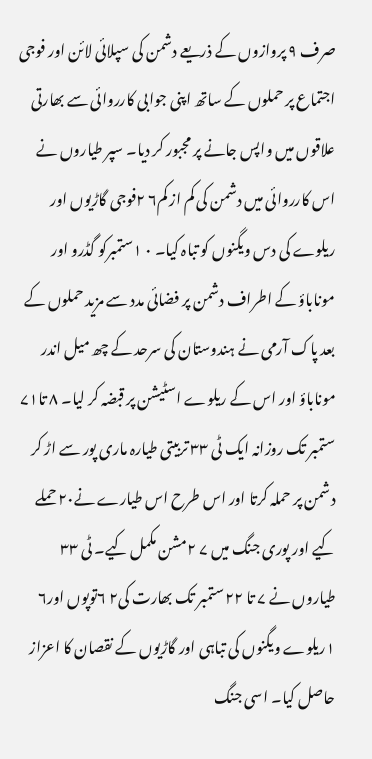صرف ۹ پروازوں کے ذریعے دشمن کی سپلائی لائن اور فوجی اجتماع پر حملوں کے ساتھ اپنی جوابی کارروائی سے بھارتی علاقوں میں واپس جانے پر مجبور کر دیا۔ سپر طیاروں نے اس کارروائی میں دشمن کی کم از کم۶ ۲فوجی گاڑیوں اور ریلوے کی دس ویگنوں کو تباہ کیا۔ ۰ ۱ستمبرکو گڈرو اور موناباؤ کے اطراف دشمن پر فضائی مدد سے مزید حملوں کے بعد پاک آرمی نے ہندوستان کی سرحد کے چھ میل اندر موناباؤ اور اس کے ریلوے اسٹیشن پر قبضہ کر لیا۔ ۸ تا۷۱ ستمبر تک روزانہ ایک ٹی ۳۳ تربیتی طیارہ ماری پور سے اڑ کر دشمن پر حملہ کرتا اور اس طرح اس طیارے نے۲۰ حملے کیے اور پوری جنگ میں ۷ ۲مشن مکمل کیے۔ ٹی ۳۳ طیاروں نے ۷ تا ۲۲ ستمبر تک بھارت کی۲ ۶توپوں اور۶ ۱ریلوے ویگنوں کی تباہی اور گاڑیوں کے نقصان کا اعزاز حاصل کیا۔ اسی جنگ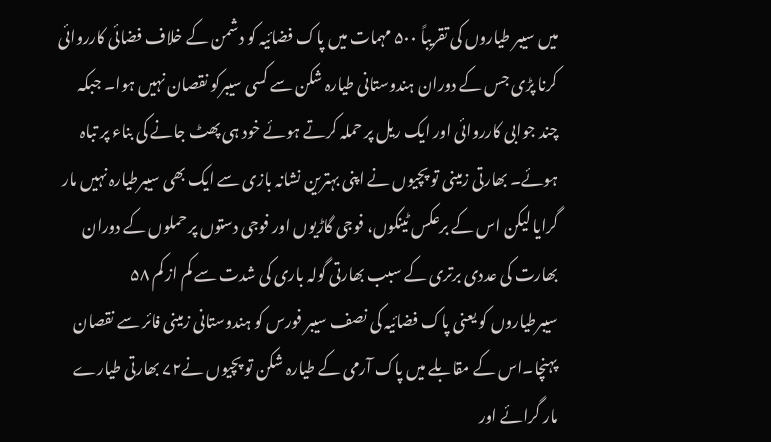میں سیبر طیاروں کی تقریباً ۵۰۰ مہمات میں پاک فضائیہ کو دشمن کے خلاف فضائی کارروائی کرنا پڑی جس کے دوران ہندوستانی طیارہ شکن سے کسی سیبرکو نقصان نہیں ہوا۔ جبکہ چند جوابی کارروائی اور ایک ریل پر حملہ کرتے ہوئے خود ہی پھٹ جانے کی بناء پر تباہ ہوئے۔ بھارتی زمینی تو پچیوں نے اپنی بہترین نشانہ بازی سے ایک بھی سیبرطیارہ نہیں مار گرایا لیکن اس کے برعکس ٹینکوں، فوجی گاڑیوں اور فوجی دستوں پر حملوں کے دوران بھارت کی عددی برتری کے سبب بھارتی گولہ باری کی شدت سے کم از کم ۵۸ سیبرطیاروں کو یعنی پاک فضائیہ کی نصف سیبر فورس کو ہندوستانی زمینی فائر سے نقصان پہنچا۔اس کے مقابلے میں پاک آرمی کے طیارہ شکن تو پچیوں نے۷۲ بھارتی طیارے مار گرائے اور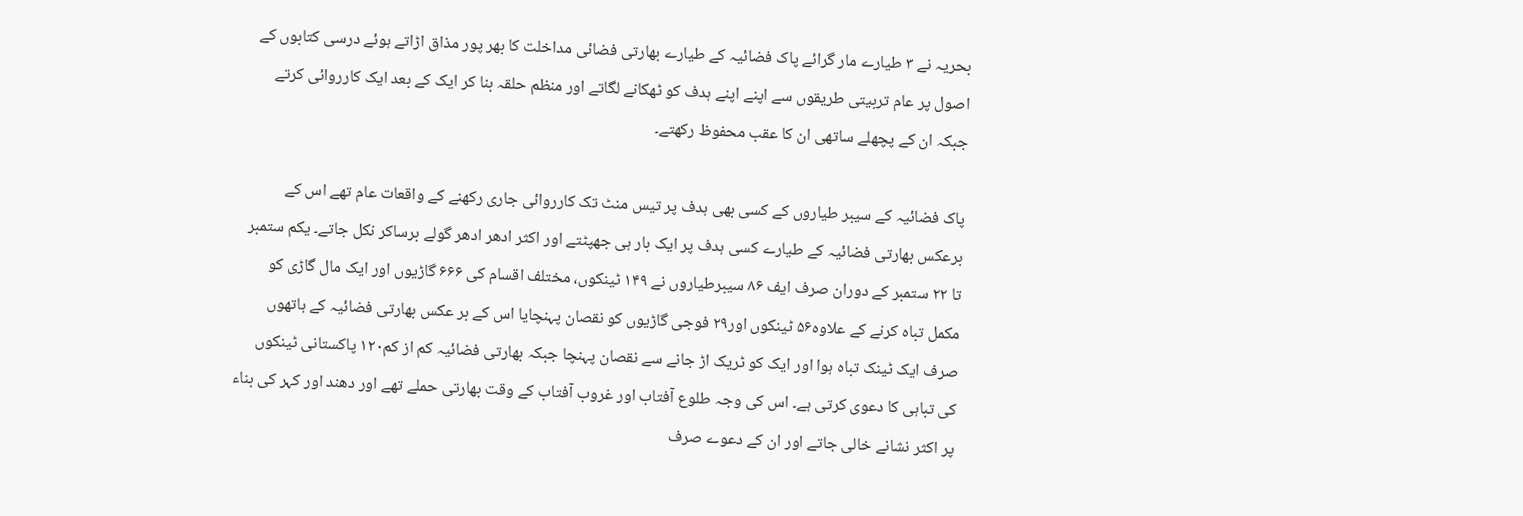بحریہ نے ۳ طیارے مار گرائے پاک فضائیہ کے طیارے بھارتی فضائی مداخلت کا بھر پور مذاق اڑاتے ہوئے درسی کتابوں کے اصول پر عام تربیتی طریقوں سے اپنے اپنے ہدف کو ٹھکانے لگاتے اور منظم حلقہ بنا کر ایک کے بعد ایک کارروائی کرتے جبکہ ان کے پچھلے ساتھی ان کا عقب محفوظ رکھتے۔

پاک فضائیہ کے سیبر طیاروں کے کسی بھی ہدف پر تیس منٹ تک کارروائی جاری رکھنے کے واقعات عام تھے اس کے برعکس بھارتی فضائیہ کے طیارے کسی ہدف پر ایک بار ہی جھپٹتے اور اکثر ادھر ادھر گولے برساکر نکل جاتے۔ یکم ستمبر تا ۲۲ ستمبر کے دوران صرف ایف ۸۶ سیبرطیاروں نے ۱۴۹ ٹینکوں، مختلف اقسام کی ۶۶۶ گاڑیوں اور ایک مال گاڑی کو مکمل تباہ کرنے کے علاوہ۵۶ ٹینکوں اور۲۹ فوجی گاڑیوں کو نقصان پہنچایا اس کے بر عکس بھارتی فضائیہ کے ہاتھوں صرف ایک ٹینک تباہ ہوا اور ایک کو ٹریک اڑ جانے سے نقصان پہنچا جبکہ بھارتی فضائیہ کم از کم۱۲۰ پاکستانی ٹینکوں کی تباہی کا دعوی کرتی ہے۔ اس کی وجہ طلوع آفتاب اور غروب آفتاب کے وقت بھارتی حملے تھے اور دھند اور کہر کی بناء پر اکثر نشانے خالی جاتے اور ان کے دعوے صرف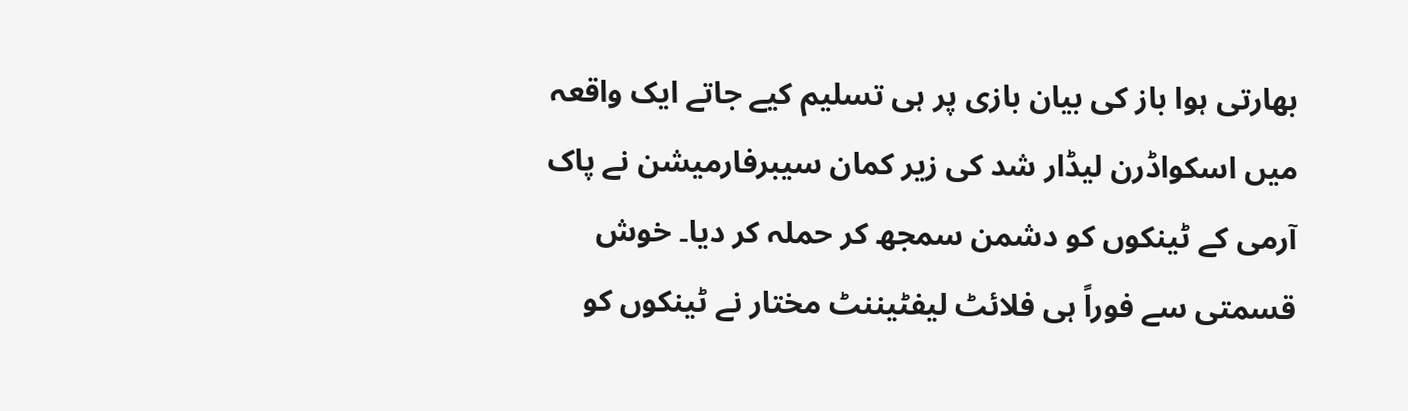بھارتی ہوا باز کی بیان بازی پر ہی تسلیم کیے جاتے ایک واقعہ میں اسکواڈرن لیڈار شد کی زیر کمان سیبرفارمیشن نے پاک آرمی کے ٹینکوں کو دشمن سمجھ کر حملہ کر دیا۔ خوش قسمتی سے فوراً ہی فلائٹ لیفٹیننٹ مختار نے ٹینکوں کو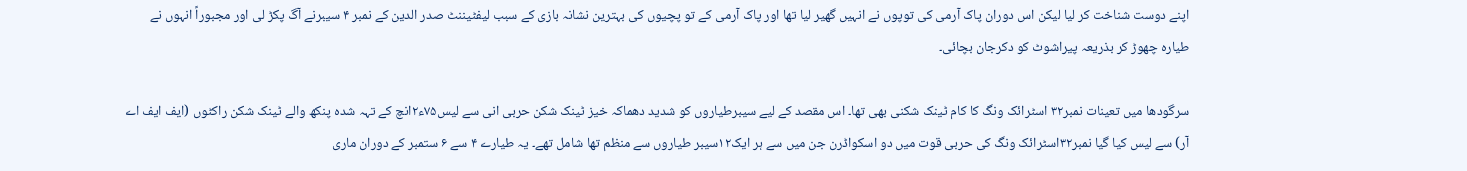اپنے دوست شناخت کر لیا لیکن اس دوران پاک آرمی کی توپوں نے انہیں گھیر لیا تھا اور پاک آرمی کے تو پچیوں کی بہترین نشانہ بازی کے سبب لیفٹیننٹ صدر الدین کے نمبر ۴ سیبرنے آگ پکڑ لی اور مجبوراً انہوں نے طیارہ چھوڑ کر بذریعہ پیراشوٹ کو دکرجان بچائی۔

سرگودھا میں تعینات نمبر۳۲ اسٹرائک ونگ کا کام ٹینک شکنی بھی تھا۔ اس مقصد کے لیے سیبرطیاروں کو شدید دھماکہ خیز ٹینک شکن حربی انی سے لیس۷۵ء۲انچ کے تہہ شدہ پنکھ والے ٹینک شکن راکٹوں (ایف ایف اے آر) سے لیس کیا گیا نمبر۳۲اسٹرائک ونگ کی حربی قوت میں دو اسکواڈرن جن میں سے ہر ایک۱۲سیبر طیاروں سے منظم تھا شامل تھے۔ یہ طیارے ۴ سے ۶ ستمبر کے دوران ماری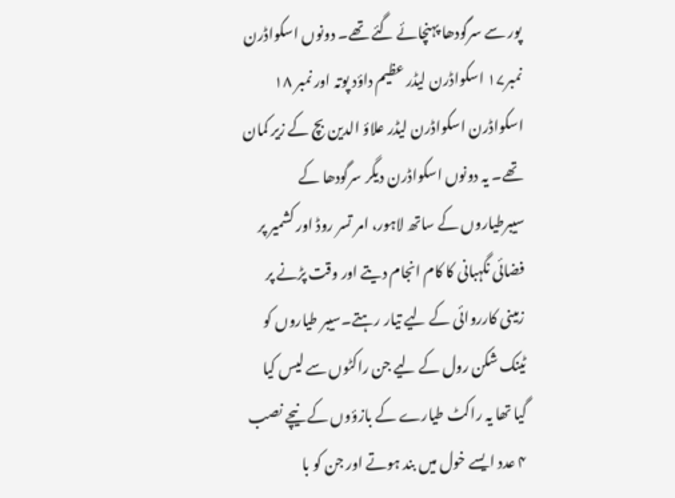پور سے سرگودھا پہنچائے گئے تھے۔ دونوں اسکواڈرن نمبر۱۷ اسکواڈرن لیڈر عظیم داؤد پوتہ اور نمبر ۱۸ اسکواڈرن اسکواڈرن لیڈر علاؤ الدین بچ کے زیر کمان تھے۔ یہ دونوں اسکواڈرن دیگر سرگودھا کے سیبرطیاروں کے ساتھ لاہور، امر تسر روڈ اور کشمیر پر فضائی نگہبانی کا کام انجام دیتے اور وقت پڑنے پر زمینی کارروائی کے لیے تیار رہتے۔سیبر طیاروں کو ٹینک شکن رول کے لیے جن راکٹوں سے لیس کیا گیا تھا یہ راکٹ طیارے کے بازؤوں کے نیچے نصب ۴ عدد ایسے خول میں بند ہوتے اور جن کو با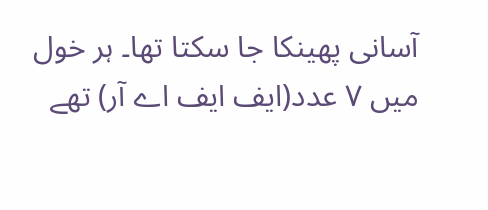آسانی پھینکا جا سکتا تھا۔ ہر خول میں ۷ عدد(ایف ایف اے آر) تھے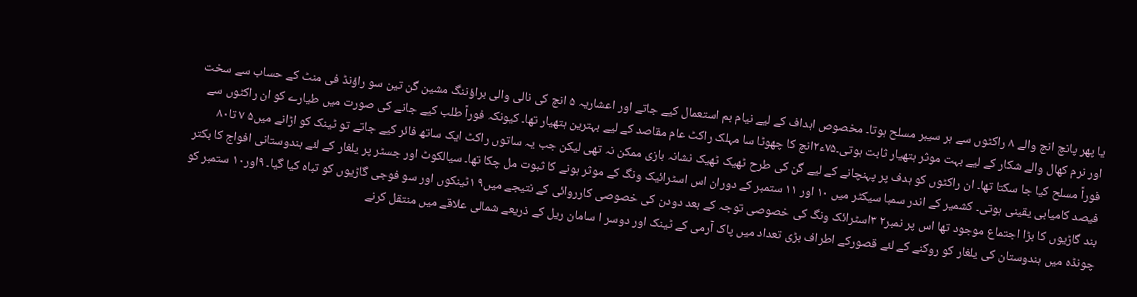یا پھر پانچ انچ والے ۸ راکٹوں سے ہر سیبر مسلح ہوتا۔ مخصوص اہداف کے لیے نیام بم استعمال کیے جاتے اور اعشاریہ ۵ انچ کی نالی والی براؤننگ مشین گن تین سو راؤنڈ فی منٹ کے حساب سے سخت اور نرم کھال والے شکار کے لیے بہت موثر ہتھیار ثابت ہوتی۔۷۵ء۲انچ کا چھوٹا سا مہلک راکٹ عام مقاصد کے لیے بہترین ہتھیار تھا۔ کیونکہ فوراً طلب کیے جانے کی صورت میں طیارے کو ان راکٹوں سے فوراً مسلح کیا جا سکتا تھا۔ ان راکٹوں کو ہدف پر پہنچانے کے لیے گن کی طرح ٹھیک ٹھیک نشانہ بازی ممکن نہ تھی لیکن جب یہ ساتوں راکٹ ایک ساتھ فائر کیے جاتے تو ٹینک کو اڑانے میں۵ ۷ تا۸۰ فیصد کامیابی یقینی ہوتی۔ کشمیر کے اندر سمبا سیکٹر میں ۱۰ اور ۱۱ ستمبر کے دوران اس اسٹرائیک ونگ کے موثر ہونے کا ثبوت مل چکا تھا۔ سیالکوٹ اور جسٹر پر یلغار کے لئے ہندوستانی افواج کا بکتر بند گاڑیوں کا بڑا اجتماع موجود تھا اس پر نمبر۲ ۳اسٹرائک ونگ کی خصوصی توجہ کے بعد دودن کی خصوصی کارروائی کے نتیجے میں۹ ۱ٹینکوں اور سو فوجی گاڑیوں کو تباہ کیا گیا۔ ۹اور۱۰ ستمبر کو چونڈہ میں ہندوستان کی یلغار کو روکنے کے لئے قصورکے اطراف بڑی تعداد میں پاک آرمی کے ٹینک اور دوسر ا سامان ریل کے ذریعے شمالی علاقے میں منتقل کرنے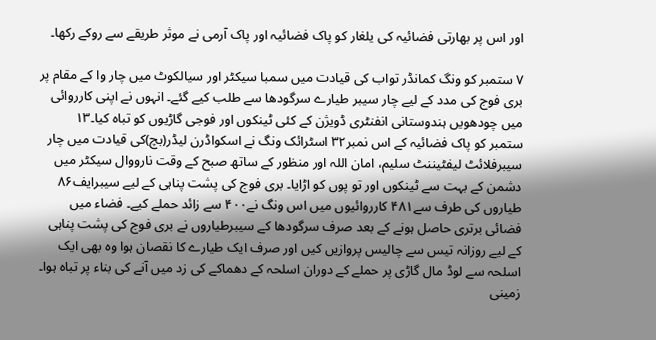اور اس پر بھارتی فضائیہ کی یلغار کو پاک فضائیہ اور پاک آرمی نے موثر طریقے سے روکے رکھا۔

۷ ستمبر کو ونگ کمانڈر تواب کی قیادت میں سمبا سیکٹر اور سیالکوٹ میں چار وا کے مقام پر بری فوج کی مدد کے لیے چار سیبر طیارے سرگودھا سے طلب کیے گئے۔ انہوں نے اپنی کارروائی میں چودھویں ہندوستانی انفنٹری ڈویژن کے کئی ٹینکوں اور فوجی گاڑیوں کو تباہ کیا۔۱۳ ستمبر کو پاک فضائیہ کے اس نمبر۳۲ اسٹرائک ونگ نے اسکواڈرن لیڈر(بچ)کی قیادت میں چار سیبرفلائٹ لیفٹیننٹ سلیم، امان اللہ اور منظور کے ساتھ صبح کے وقت نارووال سیکٹر میں دشمن کے بہت سے ٹینکوں اور تو پوں کو اڑایا۔ بری فوج کی پشت پناہی کے لیے سیبرایف۸۶ طیاروں کی طرف سے۴۸۱ کارروائیوں میں اس ونگ نے۴۰۰ سے زائد حملے کیے۔ فضاء میں فضائی برتری حاصل ہونے کے بعد صرف سرگودھا کے سیبرطیاروں نے بری فوج کی پشت پناہی کے لیے روزانہ تیس سے چالیس پروازیں کیں اور صرف ایک طیارے کا نقصان ہوا وہ بھی ایک اسلحہ سے لوڈ مال گاڑی پر حملے کے دوران اسلحہ کے دھماکے کی زد میں آنے کی بناء پر تباہ ہوا۔ زمینی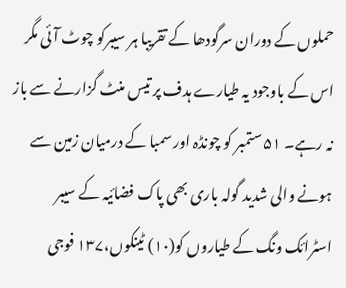حملوں کے دوران سرگودھا کے تقریبا ہر سیبرکو چوٹ آئی مگر اس کے باوجود یہ طیارے ہدف پر تیس منٹ گزارنے سے باز نہ رہے۔ ۵۱ ستمبر کو چونڈہ اور سمبا کے درمیان زمین سے ہونے والی شدید گولہ باری بھی پاک فضائیہ کے سیبر اسٹرائک ونگ کے طیاروں کو(۱۰) ٹینکوں،۱۳۷ فوجی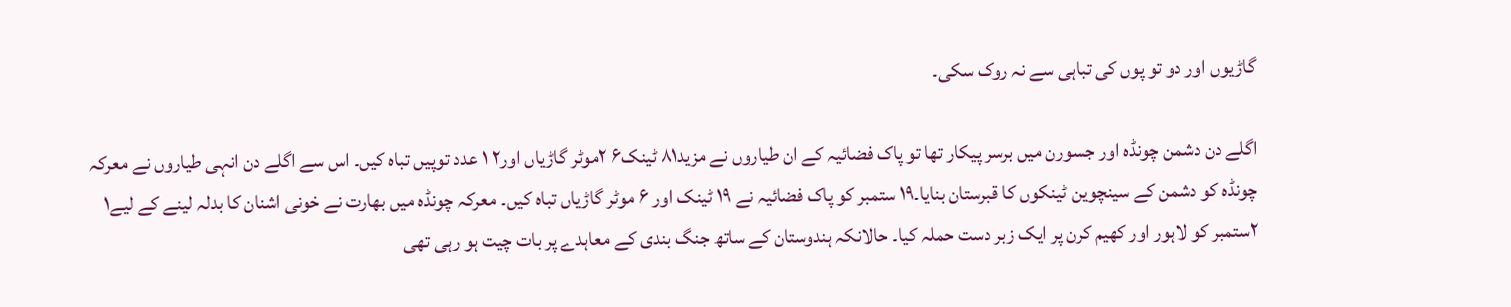گاڑیوں اور دو تو پوں کی تباہی سے نہ روک سکی۔

اگلے دن دشمن چونڈہ اور جسورن میں برسر پیکار تھا تو پاک فضائیہ کے ان طیاروں نے مزید۸۱ ٹینک۶ ۲موٹر گاڑیاں اور۲ ۱ عدد توپیں تباہ کیں۔ اس سے اگلے دن انہی طیاروں نے معرکہ چونڈہ کو دشمن کے سینچوین ٹینکوں کا قبرستان بنایا۔۱۹ ستمبر کو پاک فضائیہ نے ۱۹ ٹینک اور ۶ موٹر گاڑیاں تباہ کیں۔ معرکہ چونڈہ میں بھارت نے خونی اشنان کا بدلہ لینے کے لیے۱ ۲ستمبر کو لاہور اور کھیم کرن پر ایک زبر دست حملہ کیا۔ حالانکہ ہندوستان کے ساتھ جنگ بندی کے معاہدے پر بات چیت ہو رہی تھی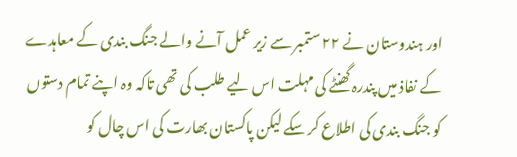اور ہندوستان نے ۲۲ ستمبر سے زیر عمل آنے والے جنگ بندی کے معاہدے کے نفاذ میں پندرہ گھنٹے کی مہلت اس لیے طلب کی تھی تاکہ وہ اپنے تمام دستوں کو جنگ بندی کی اطلاع کر سکے لیکن پاکستان بھارت کی اس چال کو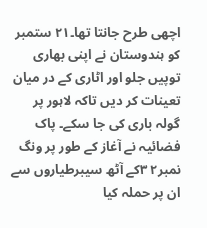اچھی طرح جانتا تھا۔۲۱ ستمبر کو ہندوستان نے اپنی بھاری توپیں جلو اور اٹاری کے در میان تعینات کر دیں تاکہ لاہور پر گولہ باری کی جا سکے۔ پاک فضائیہ نے آغاز کے طور پر ونگ نمبر۲ ۳کے آٹھ سیبرطیاروں سے ان پر حملہ کیا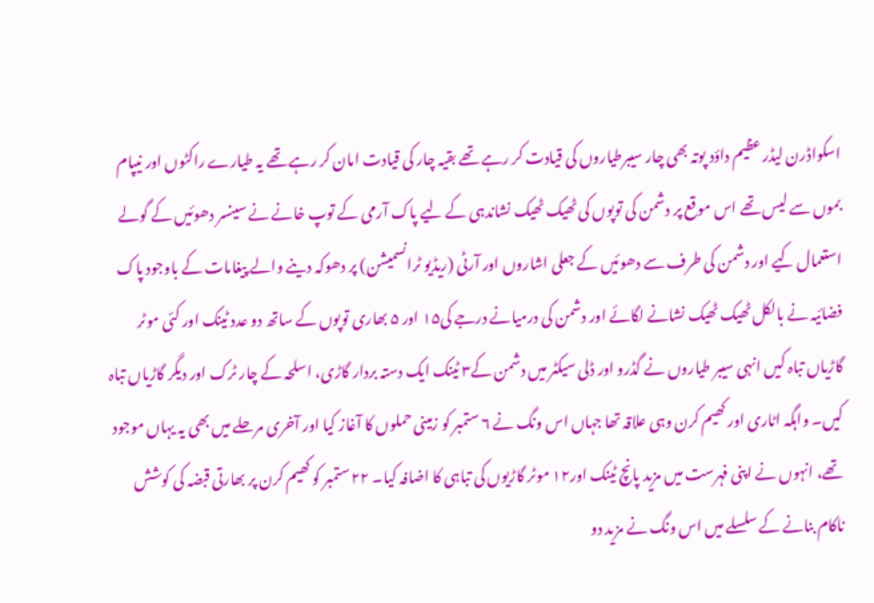اسکواڈرن لیڈر عظیم داؤد پوتہ بھی چار سیبرطیاروں کی قیادت کر رہے تھے بقیہ چار کی قیادت امان کر رہے تھے یہ طیارے راکٹوں اور نیپام بموں سے لیس تھے اس موقع پر دشمن کی توپوں کی ٹھیک ٹھیک نشاندہی کے لیے پاک آرمی کے توپ خانے نے سینسر دھوئیں کے گولے استعمال کیے اور دشمن کی طرف سے دھوئیں کے جعلی اشاروں اور آرٹی (ریڈیو ٹرانسمیشن) پر دھوکہ دینے والے پیغامات کے باوجود پاک فضائیہ نے بالکل ٹھیک ٹھیک نشانے لگائے اور دشمن کی درمیانے درجے کی۱۵ اور ۵ بھاری توپوں کے ساتھ دو عدد ٹینک اور کئی موٹر گاڑیاں تباہ کیں انہی سیبر طیاروں نے گڈرو اور ڈلی سیکٹر میں دشمن کے۳ ٹینک ایک دستہ بردار گاڑی، اسلحہ کے چار ٹرک اور دیگر گاڑیاں تباہ کیں۔ واہگہ اٹاری اور کھیم کرن وہی علاقہ تھا جہاں اس ونگ نے ۶ ستمبر کو زمینی حملوں کا آغاز کیا اور آخری مرحلے میں بھی یہ یہاں موجود تھے، انہوں نے اپنی فہرست میں مزید پانچ ٹینک اور۱۲ موٹر گاڑیوں کی تباہی کا اضافہ کیا۔ ۲۲ ستمبر کو کھیم کرن پر بھارتی قبضہ کی کوشش ناکام بنانے کے سلسلے میں اس ونگ نے مزید دو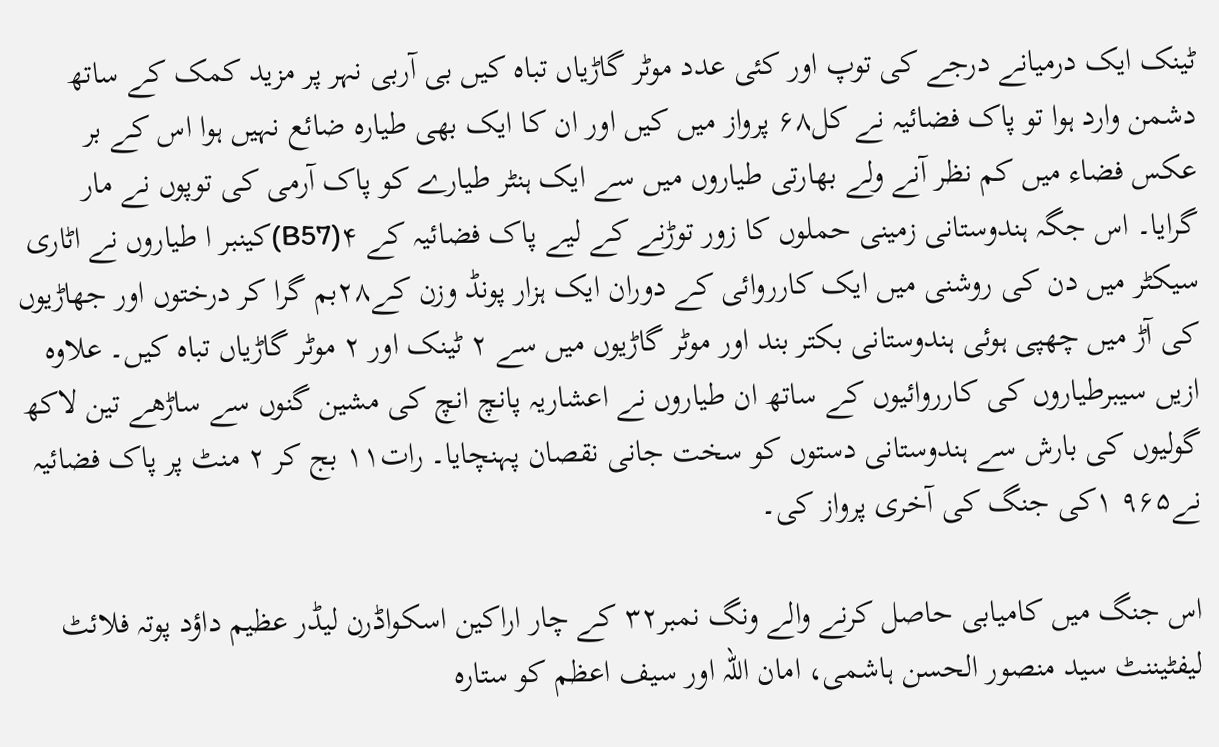ٹینک ایک درمیانے درجے کی توپ اور کئی عدد موٹر گاڑیاں تباہ کیں بی آربی نہر پر مزید کمک کے ساتھ دشمن وارد ہوا تو پاک فضائیہ نے کل۶۸ پرواز میں کیں اور ان کا ایک بھی طیارہ ضائع نہیں ہوا اس کے بر عکس فضاء میں کم نظر آنے ولے بھارتی طیاروں میں سے ایک ہنٹر طیارے کو پاک آرمی کی توپوں نے مار گرایا۔ اس جگہ ہندوستانی زمینی حملوں کا زور توڑنے کے لیے پاک فضائیہ کے ۴(B57)کینبر ا طیاروں نے اٹاری سیکٹر میں دن کی روشنی میں ایک کارروائی کے دوران ایک ہزار پونڈ وزن کے۲۸بم گرا کر درختوں اور جھاڑیوں کی آڑ میں چھپی ہوئی ہندوستانی بکتر بند اور موٹر گاڑیوں میں سے ۲ ٹینک اور ۲ موٹر گاڑیاں تباہ کیں۔ علاوہ ازیں سیبرطیاروں کی کارروائیوں کے ساتھ ان طیاروں نے اعشاریہ پانچ انچ کی مشین گنوں سے ساڑھے تین لاکھ گولیوں کی بارش سے ہندوستانی دستوں کو سخت جانی نقصان پہنچایا۔ رات۱۱ بج کر ۲ منٹ پر پاک فضائیہ نے۹۶۵ ۱کی جنگ کی آخری پرواز کی۔

اس جنگ میں کامیابی حاصل کرنے والے ونگ نمبر۳۲ کے چار اراکین اسکواڈرن لیڈر عظیم داؤد پوتہ فلائٹ لیفٹیننٹ سید منصور الحسن ہاشمی، امان اللہ اور سیف اعظم کو ستارہ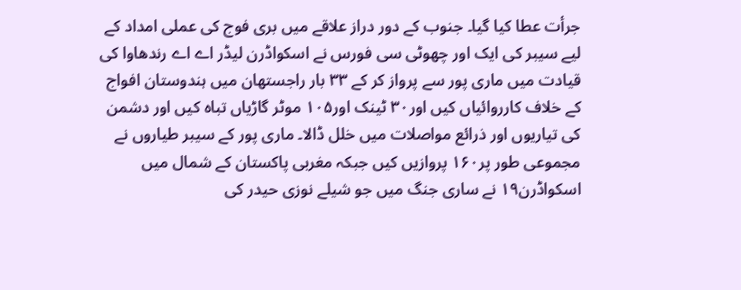جرأت عطا کیا گیا۔ جنوب کے دور دراز علاقے میں بری فوج کی عملی امداد کے لیے سیبر کی ایک اور چھوٹی سی فورس نے اسکواڈرن لیڈر اے اے رندھاوا کی قیادت میں ماری پور سے پرواز کر کے ۳۳ بار راجستھان میں ہندوستان افواج کے خلاف کارروائیاں کیں اور۳۰ ٹینک اور۱۰۵ موٹر گاڑیاں تباہ کیں اور دشمن کی تیاریوں اور ذرائع مواصلات میں خلل ڈالا۔ ماری پور کے سیبر طیاروں نے مجموعی طور پر۱۶۰ پروازیں کیں جبکہ مغربی پاکستان کے شمال میں اسکواڈرن۱۹ نے ساری جنگ میں جو شیلے نوزی حیدر کی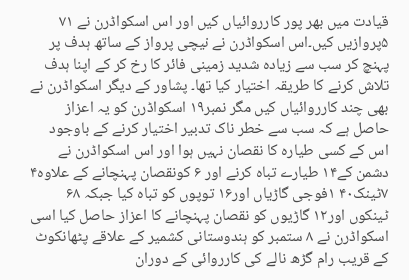قیادت میں بھر پور کارروائیاں کیں اور اس اسکواڈرن نے ۷۱ ۵پروازیں کیں۔اس اسکواڈرن نے نیچی پرواز کے ساتھ ہدف پر پہنچ کر سب سے زیادہ شدید زمینی فائر کا رخ کر کے اپنا ہدف تلاش کرنے کا طریقہ اختیار کیا تھا۔ پشاور کے دیگر اسکواڈرن نے بھی چند کارروائیاں کیں مگر نمبر۱۹ اسکواڈرن کو یہ اعزاز حاصل ہے کہ سب سے خطر ناک تدبیر اختیار کرنے کے باوجود اس کے کسی طیارہ کا نقصان نہیں ہوا اور اس اسکواڈرن نے دشمن کے۱۴ طیارے تباہ کرنے اور ۶ کونقصان پہنچانے کے علاوہ۴ ۷ٹینک۴۰ ۱فوجی گاڑیاں اور۱۶ توپوں کو تباہ کیا جبکہ ۶۸ ٹینکوں اور۱۲ گاڑیوں کو نقصان پہنچانے کا اعزاز حاصل کیا اسی اسکواڈرن نے ۸ ستمبر کو ہندوستانی کشمیر کے علاقے پٹھانکوٹ کے قریب رام گڑھ نالے کی کارروائی کے دوران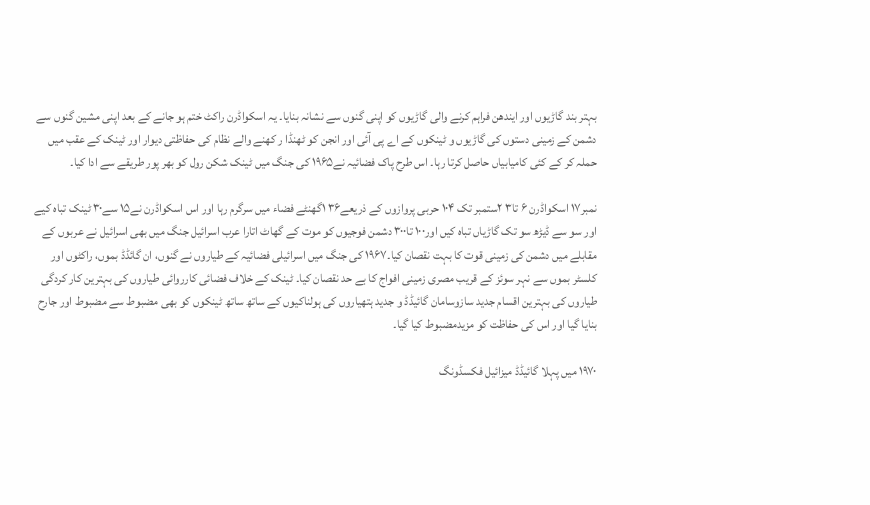بہتر بند گاڑیوں اور ایندھن فراہم کرنے والی گاڑیوں کو اپنی گنوں سے نشانہ بنایا۔ یہ اسکواڈرن راکٹ ختم ہو جانے کے بعد اپنی مشین گنوں سے دشمن کے زمینی دستوں کی گاڑیوں و ٹینکوں کے اے پی آئی اور انجن کو ٹھنڈا ر کھنے والے نظام کی حفاظتی دیوار اور ٹینک کے عقب میں حملہ کر کے کئی کامیابیاں حاصل کرتا رہا۔ اس طرح پاک فضائیہ نے۱۹۶۵ کی جنگ میں ٹینک شکن رول کو بھر پور طریقے سے ادا کیا۔

نمبر۱۷ اسکواڈرن ۶ تا۳ ۲ستمبر تک ۱۰۴ حربی پروازوں کے ذریعے۳۶ ۱گھنٹے فضاء میں سرگرم رہا اور اس اسکواڈرن نے۱۵ سے۳۰ ٹینک تباہ کیے اور سو سے ڈیڑھ سو تک گاڑیاں تباہ کیں اور۱۰۰ تا۳۰۰ دشمن فوجیوں کو موت کے گھاٹ اتارا عرب اسرائیل جنگ میں بھی اسرائیل نے عربوں کے مقابلے میں دشمن کی زمینی قوت کا بہت نقصان کیا۔۱۹۶۷ کی جنگ میں اسرائیلی فضائیہ کے طیاروں نے گنوں، ان گائڈڈ بموں، راکٹوں اور کلسٹر بموں سے نہر سوئز کے قریب مصری زمینی افواج کا بے حد نقصان کیا۔ ٹینک کے خلاف فضائی کارروائی طیاروں کی بہترین کار کردگی طیاروں کی بہترین اقسام جدید سازوسامان گائیڈڈ و جدید ہتھیاروں کی ہولناکیوں کے ساتھ ساتھ ٹینکوں کو بھی مضبوط سے مضبوط اور جارح بنایا گیا اور اس کی حفاظت کو مزیدمضبوط کیا گیا۔

۱۹۷۰ میں پہلا گائیڈڈ میزائیل فکسڈونگ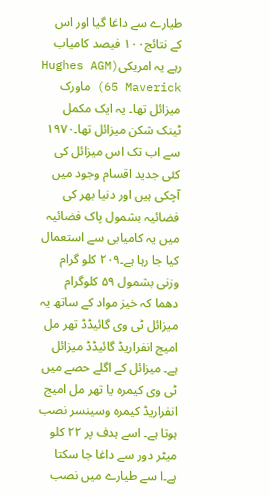طیارے سے داغا گیا اور اس کے نتائج۱۰۰ فیصد کامیاب رہے یہ امریکی(Hughes AGM 65 Maverick) ماورک میزائل تھا۔ یہ ایک مکمل ٹینک شکن میزائل تھا۔۱۹۷۰ سے اب تک اس میزائل کی کئی جدید اقسام وجود میں آچکی ہیں اور دنیا بھر کی فضائیہ بشمول پاک فضائیہ میں یہ کامیابی سے استعمال کیا جا رہا ہے۔۲۰۹ کلو گرام وزنی بشمول ۵۹ کلوگرام دھما کہ خیز مواد کے ساتھ یہ میزائل ٹی وی گائیڈڈ تھر مل امیج انفراریڈ گائیڈڈ میزائل ہے۔ میزائل کے اگلے حصے میں ٹی وی کیمرہ یا تھر مل امیج انفراریڈ کیمرہ وسینسر نصب ہوتا ہے۔ اسے ہدف پر ۲۲ کلو میٹر دور سے داغا جا سکتا ہے۔ا سے طیارے میں نصب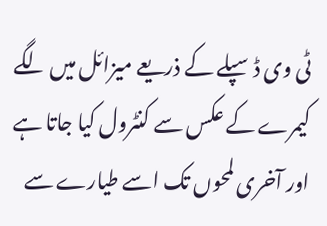ٹی وی ڈسپلے کے ذریعے میزائل میں لگے کیمرے کے عکس سے کنٹرول کیا جاتا ہے اور آخری لمحوں تک اسے طیارے سے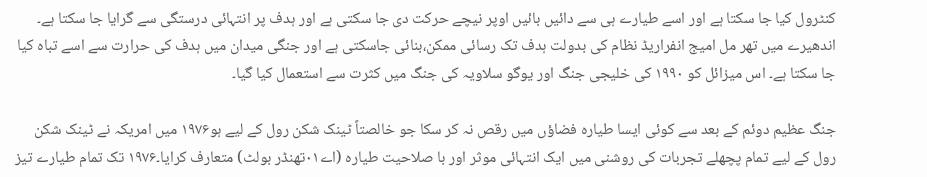کنٹرول کیا جا سکتا ہے اور اسے طیارے ہی سے دائیں بائیں اوپر نیچے حرکت دی جا سکتی ہے اور ہدف پر انتہائی درستگی سے گرایا جا سکتا ہے۔ اندھیرے میں تھر مل امیج انفراریڈ نظام کی بدولت ہدف تک رسائی ممکن،بنائی جاسکتی ہے اور جنگی میدان میں ہدف کی حرارت سے اسے تباہ کیا جا سکتا ہے۔ اس میزائل کو ۱۹۹۰ کی خلیجی جنگ اور یوگو سلاویہ کی جنگ میں کثرت سے استعمال کیا گیا۔

جنگ عظیم دوئم کے بعد سے کوئی ایسا طیارہ فضاؤں میں رقص نہ کر سکا جو خالصتاً ٹینک شکن رول کے لیے ہو۱۹۷۶ میں امریکہ نے ٹینک شکن رول کے لیے تمام پچھلے تجربات کی روشنی میں ایک انتہائی موثر اور با صلاحیت طیارہ (اے۰۱تھنڈر بولٹ) متعارف کرایا۔۱۹۷۶ تک تمام طیارے تیز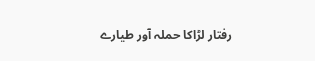رفتار لڑاکا حملہ آور طیارے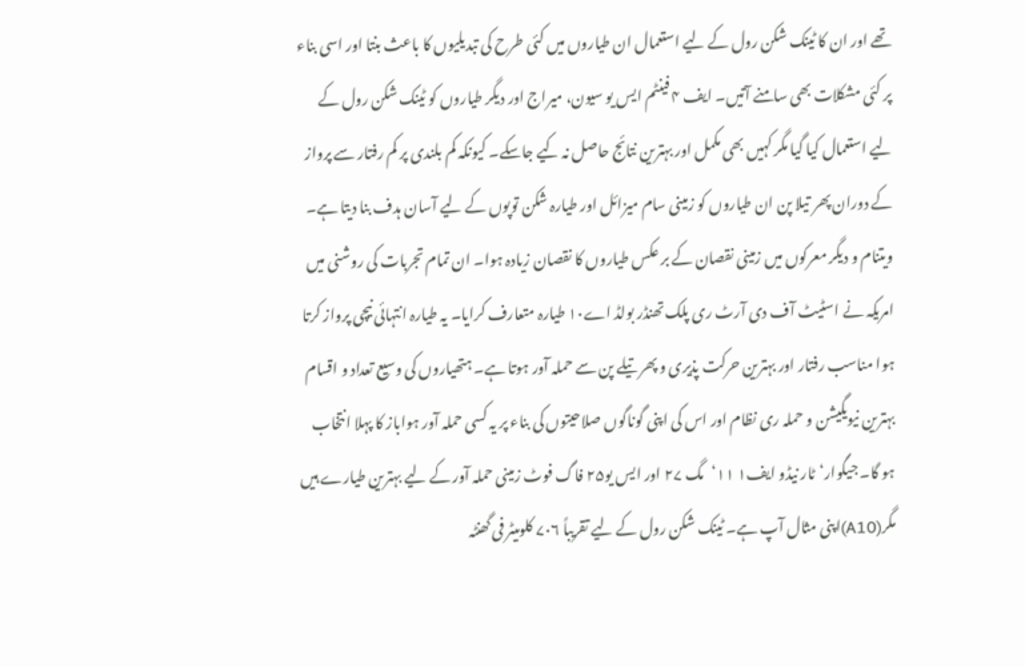تھے اور ان کا ٹینک شکن رول کے لیے استعمال ان طیاروں میں کئی طرح کی تبدیلیوں کا باعث بنتا اور اسی بناء پر کئی مشکلات بھی سامنے آتیں۔ ایف ۴ فینٹم ایس یو سیون، میراج اور دیگر طیاروں کو ٹینک شکن رول کے لیے استعمال کیا گیا مگر کہیں بھی مکمل اور بہترین نتائج حاصل نہ کیے جاسکے۔ کیونکہ کم بلندی پر کم رفتار سے پرواز کے دوران پھر تیلا پن ان طیاروں کو زمینی سام میزائل اور طیارہ شکن توپوں کے لیے آسان ہدف بنا دیتا ہے۔ ویتنام و دیگر معرکوں میں زمینی نقصان کے بر عکس طیاروں کا نقصان زیادہ ہوا۔ ان تمام تجربات کی روشنی میں امریکہ نے اسٹیٹ آف دی آرٹ ری پلک تھنڈر بولڈ اے۱۰ طیارہ متعارف کرایا۔ یہ طیارہ انتہائی نیچی پرواز کرتا ہوا مناسب رفتار اور بہترین حرکت پذیری و پھر تیلے پن سے حملہ آور ہوتا ہے۔ ہتھیاروں کی وسیع تعداد و اقسام بہترین نیویگیشن و حملہ ری نظام اور اس کی اپنی گوناگوں صلاحیتوں کی بناء پر یہ کسی حملہ آور ہواباز کا پہلا انتخاب ہو گا۔ جیگوار‘ٹار نیڈو ایف۱ ۱۱‘مگ ۲۷ اور ایس یو۲۵ فاگ فوٹ زمینی حملہ آور کے لیے بہترین طیارے ہیں مگر(A10)اپنی مثال آپ ہے۔ ٹینک شکن رول کے لیے تقریباً ۷۰۶ کلومیٹر فی گھنٹہ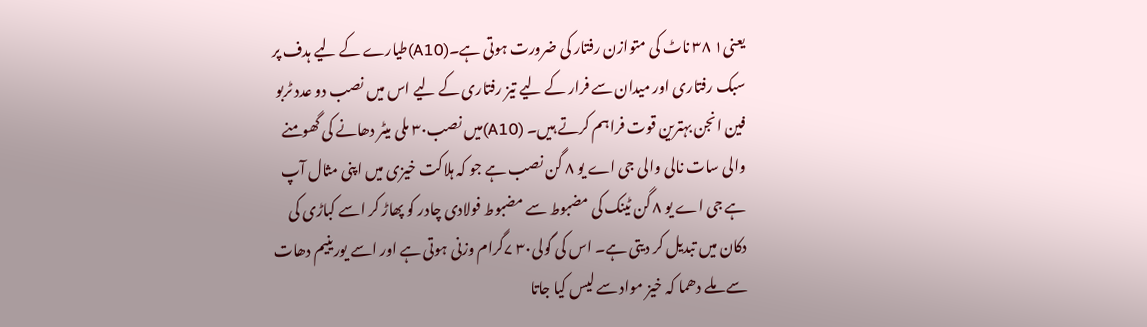یعنی۱ ۳۸ ناٹ کی متوازن رفتار کی ضرورت ہوتی ہے۔(A10)طیارے کے لیے ہدف پر سبک رفتاری اور میدان سے فرار کے لیے تیز رفتاری کے لیے اس میں نصب دو عدد ٹربو فین انجن بہترین قوت فراہم کرتے ہیں۔ (A10)میں نصب۳۰ ملی میٹر دھانے کی گھومنے والی سات نالی والی جی اے یو ۸ گن نصب ہے جو کہ ہلاکت خیزی میں اپنی مثال آپ ہے جی اے یو ۸ گن ٹینک کی مضبوط سے مضبوط فولادی چادر کو پھاڑ کر اسے کباڑی کی دکان میں تبدیل کر دیتی ہے۔ اس کی گولی۳۰ ۷گرام وزنی ہوتی ہے اور اسے یورینیم دھات سے ملے دھما کہ خیز مواد سے لیس کیا جاتا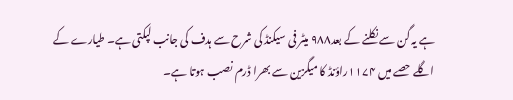ہے یہ گن سے نکلنے کے بعد۹۸۸ میٹر فی سیکنڈ کی شرح سے ہدف کی جانب لپکتی ہے۔ طیارے کے اگلے حصے میں ۱۱۷۴راؤنڈ کا میگزین سے بھرا ڈرم نصب ہوتا ہے۔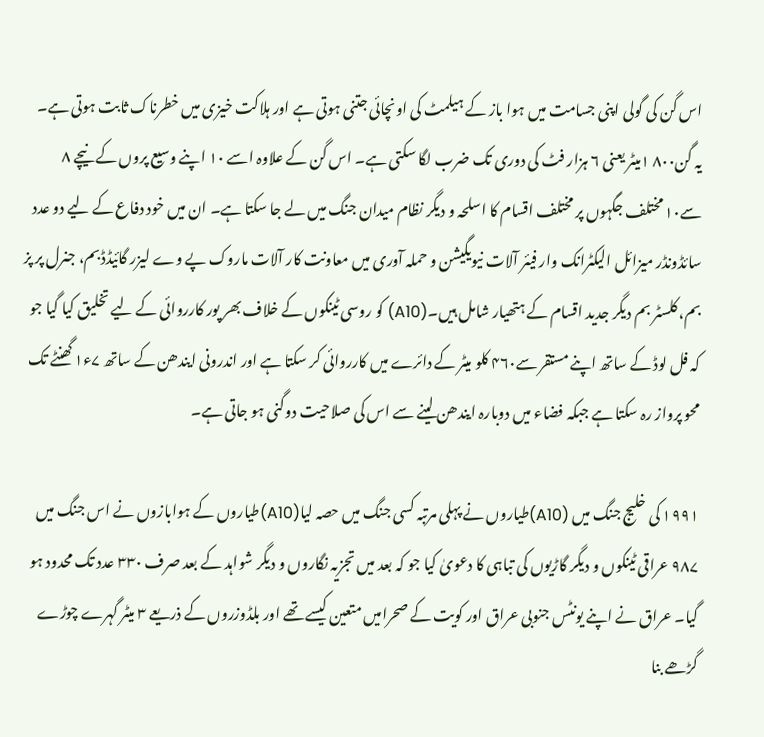اس گن کی گولی اپنی جسامت میں ہوا باز کے ہیلمٹ کی اونچائی جتنی ہوتی ہے اور ہلاکت خیزی میں خطرناک ثابت ہوتی ہے۔ یہ گن۸۰۰ ۱میٹر یعنی ۶ ہزار فٹ کی دوری تک ضرب لگا سکتی ہے۔ اس گن کے علاوہ اسے ۱۰ اپنے وسیع پروں کے نیچے ۸ سے۱۰ مختلف جگہوں پر مختلف اقسام کا اسلحہ و دیگر نظام میدان جنگ میں لے جا سکتا ہے۔ ان میں خود دفاع کے لیے دو عدد سائڈونڈر میزائل الیکٹرانک وار فیئر آلات نیویگیشن و حملہ آوری میں معاونت کار آلات ماروک پے وے لیزر گائیڈڈبم، جنرل پر پز بم، کلسٹر بم دیگر جدید اقسام کے ہتھیار شامل ہیں۔(A10) کو روسی ٹینکوں کے خلاف بھر پور کارروائی کے لیے تخلیق کیا گیا جو کہ فل لوڈ کے ساتھ اپنے مستقر سے۴۶۰ کلو میٹر کے دائرے میں کارروائی کر سکتا ہے اور اندرونی ایندھن کے ساتھ ۷ء۱ گھنٹے تک محو پرواز رہ سکتا ہے جبکہ فضاء میں دوبارہ ایندھن لینے سے اس کی صلاحیت دوگنی ہو جاتی ہے۔

۱۹۹۱ کی خلیج جنگ میں (A10)طیاروں نے پہلی مرتبہ کسی جنگ میں حصہ لیا(A10)طیاروں کے ہوابازوں نے اس جنگ میں ۹۸۷ عراقی ٹینکوں و دیگر گاڑیوں کی تباہی کا دعویٰ کیا جو کہ بعد میں تجزیہ نگاروں و دیگر شواہد کے بعد صرف ۳۳۰ عدد تک محدود ہو گیا۔ عراق نے اپنے یونٹس جنوبی عراق اور کویت کے صحرامیں متعین کیسے تھے اور بلڈوزروں کے ذریعے ۳ میٹر گہرے چوڑے گڑھے بنا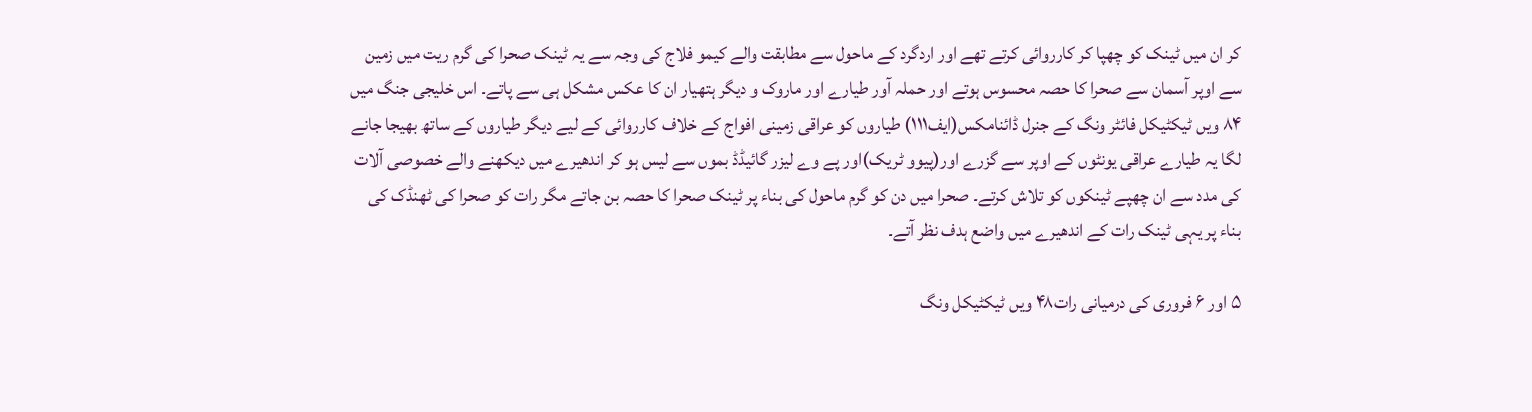کر ان میں ٹینک کو چھپا کر کارروائی کرتے تھے اور اردگرد کے ماحول سے مطابقت والے کیمو فلاج کی وجہ سے یہ ٹینک صحرا کی گرم ریت میں زمین سے اوپر آسمان سے صحرا کا حصہ محسوس ہوتے اور حملہ آور طیارے اور ماروک و دیگر ہتھیار ان کا عکس مشکل ہی سے پاتے۔ اس خلیجی جنگ میں ۸۴ ویں ٹیکٹیکل فائٹر ونگ کے جنرل ڈائنامکس(ایف۱۱۱) طیاروں کو عراقی زمینی افواج کے خلاف کارروائی کے لیے دیگر طیاروں کے ساتھ بھیجا جانے لگا یہ طیارے عراقی یونٹوں کے اوپر سے گزرے اور(پیوو ٹریک)اور پے وے لیزر گائیڈڈ بموں سے لیس ہو کر اندھیرے میں دیکھنے والے خصوصی آلات کی مدد سے ان چھپے ٹینکوں کو تلاش کرتے۔ صحرا میں دن کو گرم ماحول کی بناء پر ٹینک صحرا کا حصہ بن جاتے مگر رات کو صحرا کی ٹھنڈک کی بناء پر یہی ٹینک رات کے اندھیرے میں واضع ہدف نظر آتے۔

۵ اور ۶ فروری کی درمیانی رات۴۸ ویں ٹیکٹیکل ونگ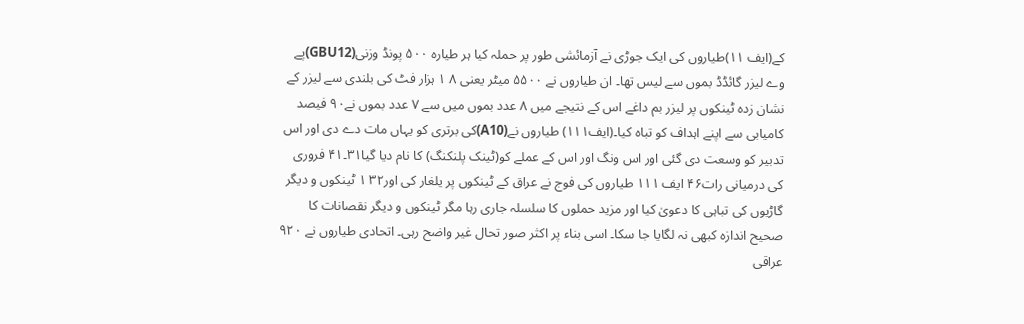کے(ایف ۱۱)طیاروں کی ایک جوڑی نے آزمائشی طور پر حملہ کیا ہر طیارہ ۵۰۰ پونڈ وزنی(GBU12)پے وے لیزر گائڈڈ بموں سے لیس تھا۔ ان طیاروں نے ۵۵۰۰ میٹر یعنی ۸ ۱ ہزار فٹ کی بلندی سے لیزر کے نشان زدہ ٹینکوں پر لیزر بم داغے اس کے نتیجے میں ۸ عدد بموں میں سے ۷ عدد بموں نے۹۰ فیصد کامیابی سے اپنے اہداف کو تباہ کیا۔(ایف۱۱۱) طیاروں نے(A10)کی برتری کو یہاں مات دے دی اور اس تدبیر کو وسعت دی گئی اور اس ونگ اور اس کے عملے کو(ٹینک پلنکنگ) کا نام دیا گیا۳۱۔۴۱ فروری کی درمیانی رات۴۶ ایف ۱۱۱ طیاروں کی فوج نے عراق کے ٹینکوں پر یلغار کی اور۳۲ ۱ ٹینکوں و دیگر گاڑیوں کی تباہی کا دعویٰ کیا اور مزید حملوں کا سلسلہ جاری رہا مگر ٹینکوں و دیگر نقصانات کا صحیح اندازہ کبھی نہ لگایا جا سکا۔ اسی بناء پر اکثر صور تحال غیر واضح رہی۔ اتحادی طیاروں نے ۹۲۰ عراقی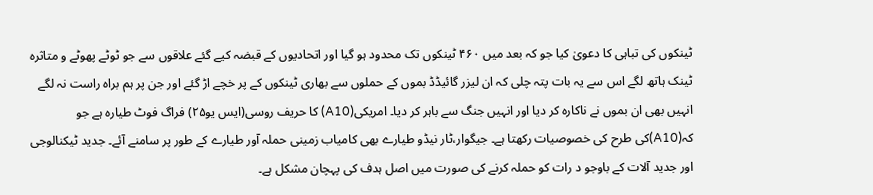ٹینکوں کی تباہی کا دعویٰ کیا جو کہ بعد میں ۴۶۰ ٹینکوں تک محدود ہو گیا اور اتحادیوں کے قبضہ کیے گئے علاقوں سے جو ٹوٹے پھوٹے و متاثرہ ٹینک ہاتھ لگے اس سے یہ بات پتہ چلی کہ ان لیزر گائیڈڈ بموں کے حملوں سے بھاری ٹینکوں کے پر خچے اڑ گئے اور جن پر ہم براہ راست نہ لگے انہیں بھی ان بموں نے ناکارہ کر دیا اور انہیں جنگ سے باہر کر دیا۔ امریکی(A10) کا حریف روسی(ایس یو۲۵) فراگ فوٹ طیارہ ہے جو کہ(A10)کی طرح کی خصوصیات رکھتا ہے۔ جیگوار،ٹار نیڈو طیارے بھی کامیاب زمینی حملہ آور طیارے کے طور پر سامنے آئے۔ جدید ٹیکنالوجی اور جدید آلات کے باوجو د رات کو حملہ کرنے کی صورت میں اصل ہدف کی پہچان مشکل ہے۔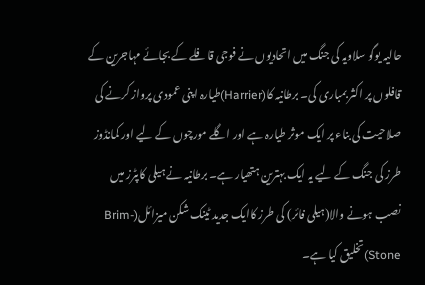حالیہ یوگو سلاویہ کی جنگ میں اتحادیوں نے فوجی قافلے کے بجائے مہاجرین کے قافلوں پر اکثر بمباری کی۔ برطانیہ کا(Harrier)طیارہ اپنی عمودی پرواز کرنے کی صلاحیت کی بناء پر ایک موثر طیارہ ہے اور اگلے مورچوں کے لیے اور کمانڈوز طرز کی جنگ کے لیے یہ ایک بہترین ہتھیار ہے۔ برطانیہ نے ہیلی کاپٹرز میں نصب ہونے والا(ہیلی فائر) کی طرز کاایک جدید ٹینک شکن میزائل(Brim-Stone)تخلیق کیا ہے۔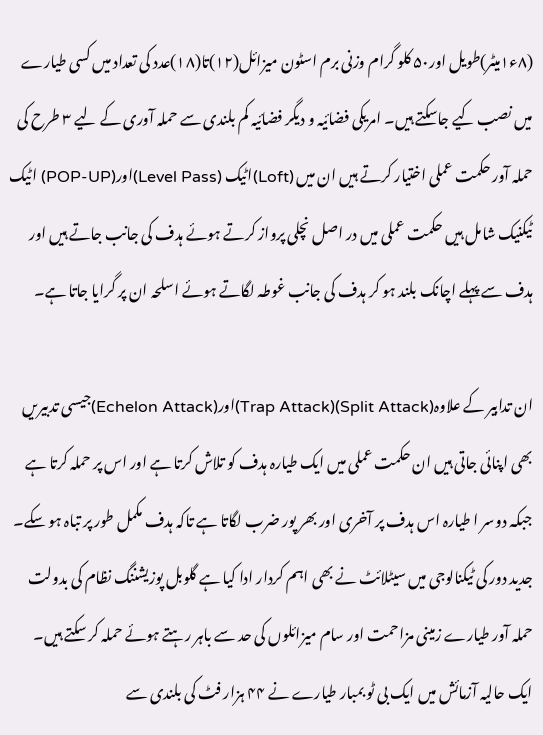(۸ء۱میٹر)طویل اور۵۰ کلو گرام وزنی برم اسٹون میزائل(۱۲)تا(۱۸)عدد کی تعداد میں کسی طیارے میں نصب کیے جاسکتے ہیں۔ امریکی فضائیہ و دیگر فضائیہ کم بلندی سے حملہ آوری کے لیے ۳ طرح کی حملہ آور حکمت عملی اختیار کرتے ہیں ان میں (Loft)اٹیک (Level Pass)اور(POP-UP) اٹیک ٹیکنیک شامل ہیں حکمت عملی میں در اصل نچلی پرواز کرتے ہوئے ہدف کی جانب جاتے ہیں اور ہدف سے پہلے اچانک بلند ہو کر ہدف کی جانب غوطہ لگاتے ہوئے اسلحہ ان پر گرایا جاتا ہے۔

ان تدابیر کے علاوہ(Split Attack)(Trap Attack)اور(Echelon Attack)جیسی تدبیریں بھی اپنائی جاتی ہیں ان حکمت عملی میں ایک طیارہ ہدف کو تلاش کرتا ہے اور اس پر حملہ کرتا ہے جبکہ دوسر ا طیارہ اس ہدف پر آخری اور بھر پور ضرب لگاتا ہے تاکہ ہدف مکمل طور پر تباہ ہو سکے۔ جدید دور کی ٹیکنالوجی میں سیٹلائٹ نے بھی اہم کردار ادا کیا ہے گلوبل پوزیشننگ نظام کی بدولت حملہ آور طیارے زمینی مزاحمت اور سام میزائلوں کی حد سے باہر رہتے ہوئے حملہ کر سکتے ہیں۔ ایک حالیہ آزمائش میں ایک بی ٹو بمبار طیارے نے ۴۴ ہزار فٹ کی بلندی سے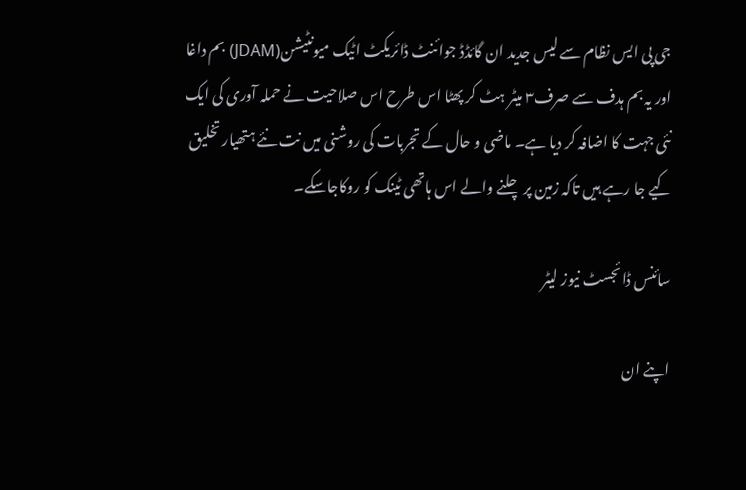جی پی ایس نظام سے لیس جدید ان گائڈڈ جوائنٹ ڈائریکٹ اٹیک میونٹیشن(JDAM) بم داغا اور یہ بم ہدف سے صرف۳ میٹر ہٹ کر پھٹا اس طرح اس صلاحیت نے حملہ آوری کی ایک نئی جہت کا اضافہ کر دیا ہے۔ ماضی و حال کے تجربات کی روشنی میں نت نئے ہتھیار تخلیق کیے جا رہے ہیں تاکہ زمین پر چلنے والے اس ہاتھی ٹینک کو روکاجاسکے۔

سائنس ڈائجسٹ نیوز لیٹر

اپنے ان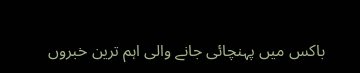باکس میں پہنچائی جانے والی اہم ترین خبروں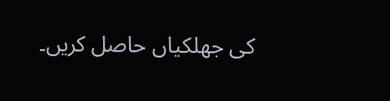کی جھلکیاں حاصل کریں۔